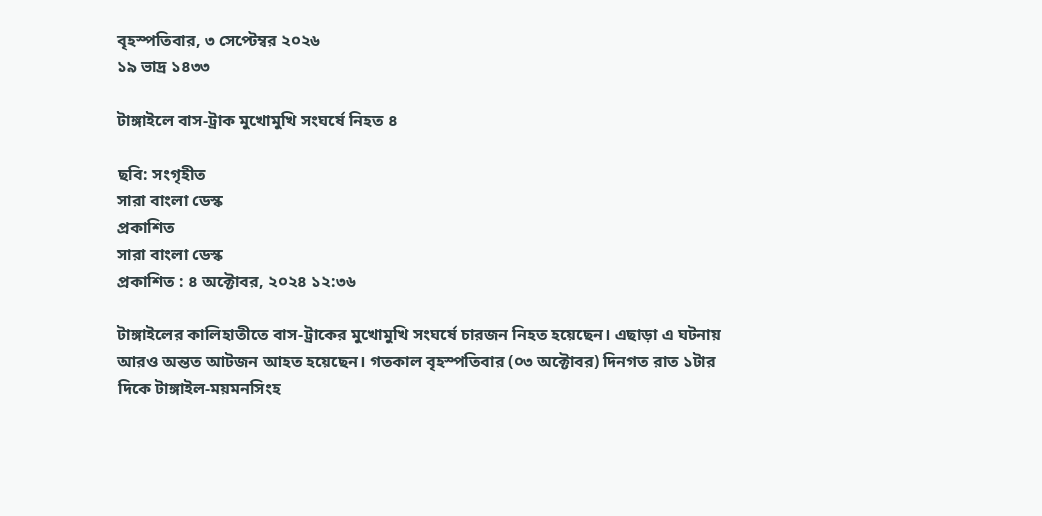বৃহস্পতিবার, ৩ সেপ্টেম্বর ২০২৬
১৯ ভাদ্র ১৪৩৩

টাঙ্গাইলে বাস-ট্রাক মুখোমুখি সংঘর্ষে নিহত ৪

ছবি: সংগৃহীত
সারা বাংলা ডেস্ক
প্রকাশিত
সারা বাংলা ডেস্ক
প্রকাশিত : ৪ অক্টোবর, ২০২৪ ১২:৩৬

টাঙ্গাইলের কালিহাতীতে বাস-ট্রাকের মুখোমুখি সংঘর্ষে চারজন নিহত হয়েছেন। এছাড়া এ ঘটনায় আরও অন্তত আটজন আহত হয়েছেন। গতকাল বৃহস্পতিবার (০৩ অক্টোবর) দিনগত রাত ১টার দিকে টাঙ্গাইল-ময়মনসিংহ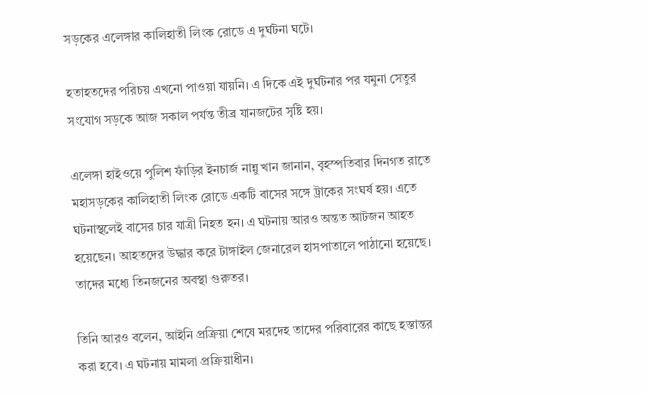সড়কের এলেঙ্গার কালিহাতী লিংক রোডে এ দুর্ঘটনা ঘটে।

হতাহতদের প‌রিচয় এখনো পাওয়া যায়নি। এ দিকে এই দুর্ঘটনার পর যমুনা সেতুর সংযোগ সড়কে আজ সকাল পর্যন্ত তীব্র যানজটের সৃষ্টি হয়।

এলেঙ্গা হাইওয়ে পুলিশ ফাঁড়ির ইনচার্জ নান্নু খান জানান, বৃহস্পতিবার দিনগত রাতে মহাসড়কের কালিহাতী লিংক রোডে একটি বাসের সঙ্গে ট্রাকের সংঘর্ষ হয়। এতে ঘটনাস্থলেই বাসের চার যাত্রী নিহত হন। এ ঘটনায় আরও অন্তত আটজন আহত হয়েছেন। আহতদের উদ্ধার করে টাঙ্গাইল জেনারেল হাসপাতালে পাঠানো হয়েছে। তাদের মধ্যে তিনজনের অবস্থা গুরুতর।

তিনি আরও বলেন, আইনি প্রক্রিয়া শেষে মরদেহ তাদের পরিবারের কাছে হস্তান্তর করা হবে। এ ঘটনায় মামলা প্রক্রিয়াধীন।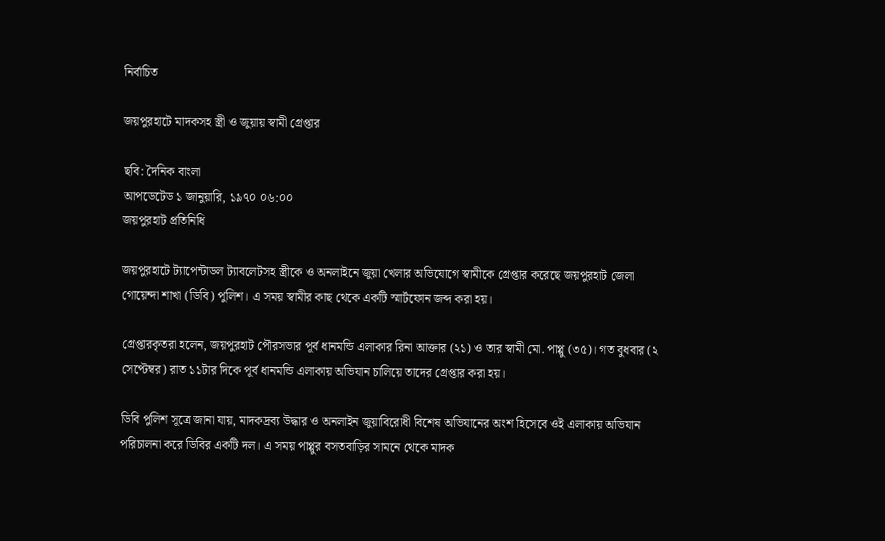নির্বাচিত

জয়পুরহাটে মাদকসহ স্ত্রী ও জুয়ায় স্বামী গ্রেপ্তার

ছবি: দৈনিক বাংলা
আপডেটেড ১ জানুয়ারি, ১৯৭০ ০৬:০০
জয়পুরহাট প্রতিনিধি

জয়পুরহাটে ট্যাপেন্টাডল ট্যাবলেটসহ স্ত্রীকে ও অনলাইনে জুয়া খেলার অভিযোগে স্বামীকে গ্রেপ্তার করেছে জয়পুরহাট জেলা গোয়েন্দা শাখা (ডিবি) পুলিশ। এ সময় স্বামীর কাছ থেকে একটি স্মার্টফোন জব্দ করা হয়।

গ্রেপ্তারকৃতরা হলেন, জয়পুরহাট পৌরসভার পূর্ব ধানমন্ডি এলাকার রিনা আক্তার (২১) ও তার স্বামী মো. পাপ্পু (৩৫)। গত বুধবার (২ সেপ্টেম্বর) রাত ১১টার দিকে পূর্ব ধানমন্ডি এলাকায় অভিযান চালিয়ে তাদের গ্রেপ্তার করা হয়।

ডিবি পুলিশ সূত্রে জানা যায়, মাদকদ্রব্য উদ্ধার ও অনলাইন জুয়াবিরোধী বিশেষ অভিযানের অংশ হিসেবে ওই এলাকায় অভিযান পরিচালনা করে ডিবির একটি দল। এ সময় পাপ্পুর বসতবাড়ির সামনে থেকে মাদক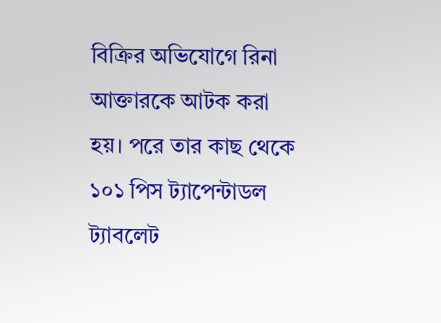বিক্রির অভিযোগে রিনা আক্তারকে আটক করা হয়। পরে তার কাছ থেকে ১০১ পিস ট্যাপেন্টাডল ট্যাবলেট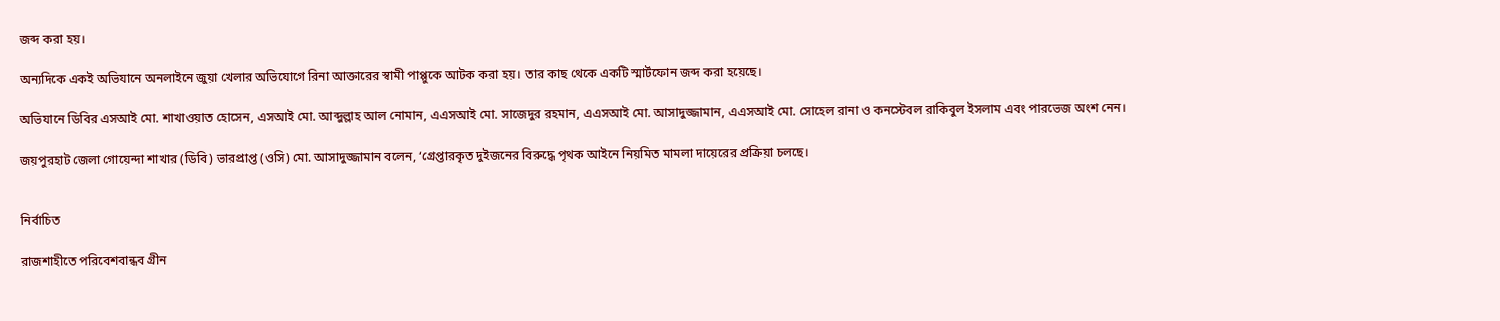জব্দ করা হয়।

অন্যদিকে একই অভিযানে অনলাইনে জুয়া খেলার অভিযোগে রিনা আক্তারের স্বামী পাপ্পুকে আটক করা হয়। তার কাছ থেকে একটি স্মার্টফোন জব্দ করা হয়েছে।

অভিযানে ডিবির এসআই মো. শাখাওয়াত হোসেন, এসআই মো. আব্দুল্লাহ আল নোমান, এএসআই মো. সাজেদুর রহমান, এএসআই মো. আসাদুজ্জামান, এএসআই মো. সোহেল রানা ও কনস্টেবল রাকিবুল ইসলাম এবং পারভেজ অংশ নেন।

জয়পুরহাট জেলা গোয়েন্দা শাখার (ডিবি) ভারপ্রাপ্ত (ওসি) মো. আসাদুজ্জামান বলেন, ‘গ্রেপ্তারকৃত দুইজনের বিরুদ্ধে পৃথক আইনে নিয়মিত মামলা দায়েরের প্রক্রিয়া চলছে।


নির্বাচিত

রাজশাহীতে পরিবেশবান্ধব গ্রীন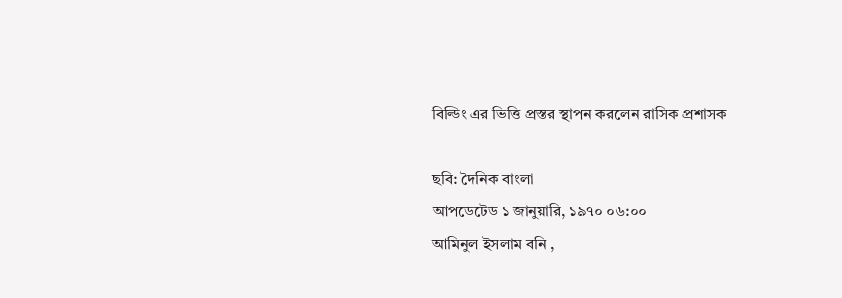বিল্ডিং এর ভিত্তি প্রস্তর স্থাপন করলেন রাসিক প্রশাসক

ছবি: দৈনিক বাংলা
আপডেটেড ১ জানুয়ারি, ১৯৭০ ০৬:০০
আমিনুল ইসলাম বনি ,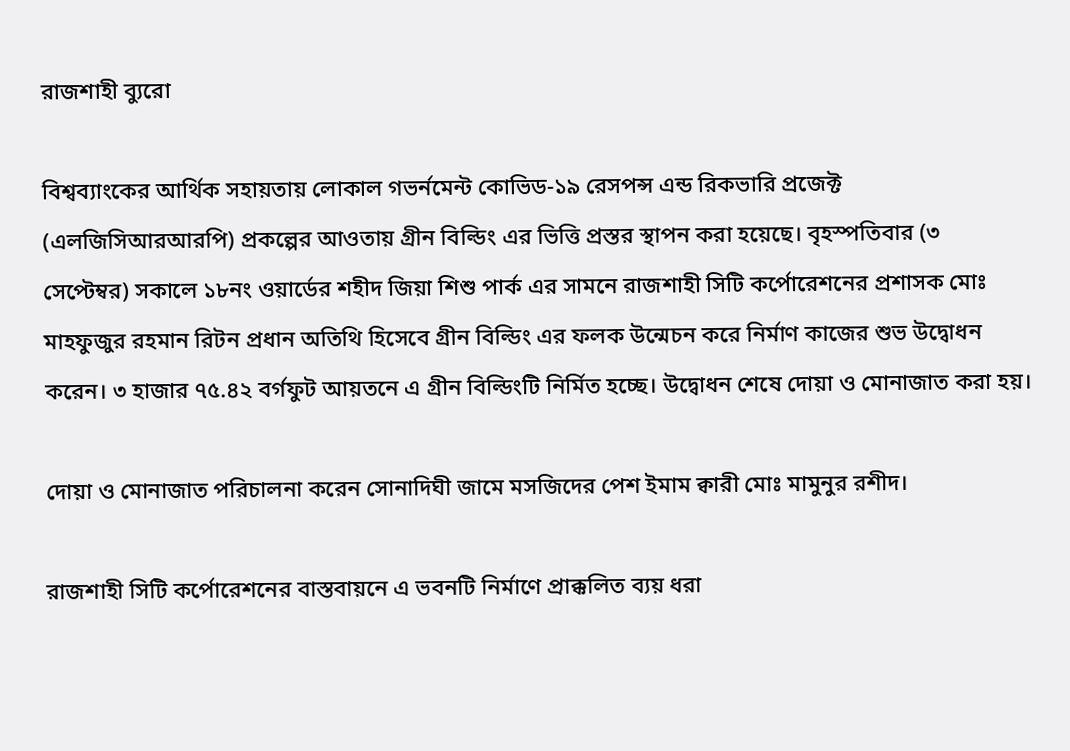রাজশাহী ব্যুরো

বিশ্বব্যাংকের আর্থিক সহায়তায় লোকাল গভর্নমেন্ট কোভিড-১৯ রেসপন্স এন্ড রিকভারি প্রজেক্ট (এলজিসিআরআরপি) প্রকল্পের আওতায় গ্রীন বিল্ডিং এর ভিত্তি প্রস্তর স্থাপন করা হয়েছে। বৃহস্পতিবার (৩ সেপ্টেম্বর) সকালে ১৮নং ওয়ার্ডের শহীদ জিয়া শিশু পার্ক এর সামনে রাজশাহী সিটি কর্পোরেশনের প্রশাসক মোঃ মাহফুজুর রহমান রিটন প্রধান অতিথি হিসেবে গ্রীন বিল্ডিং এর ফলক উন্মেচন করে নির্মাণ কাজের শুভ উদ্বোধন করেন। ৩ হাজার ৭৫.৪২ বর্গফুট আয়তনে এ গ্রীন বিল্ডিংটি নির্মিত হচ্ছে। উদ্বোধন শেষে দোয়া ও মোনাজাত করা হয়।

দোয়া ও মোনাজাত পরিচালনা করেন সোনাদিঘী জামে মসজিদের পেশ ইমাম ক্বারী মোঃ মামুনুর রশীদ।

রাজশাহী সিটি কর্পোরেশনের বাস্তবায়নে এ ভবনটি নির্মাণে প্রাক্কলিত ব্যয় ধরা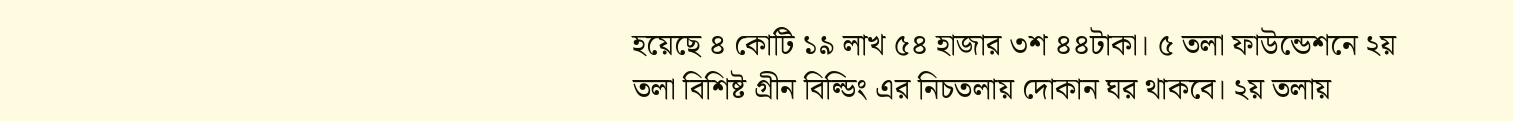হয়েছে ৪ কোটি ১৯ লাখ ৫৪ হাজার ৩শ ৪৪টাকা। ৫ তলা ফাউন্ডেশনে ২য় তলা বিশিষ্ট গ্রীন বিল্ডিং এর নিচতলায় দোকান ঘর থাকবে। ২য় তলায়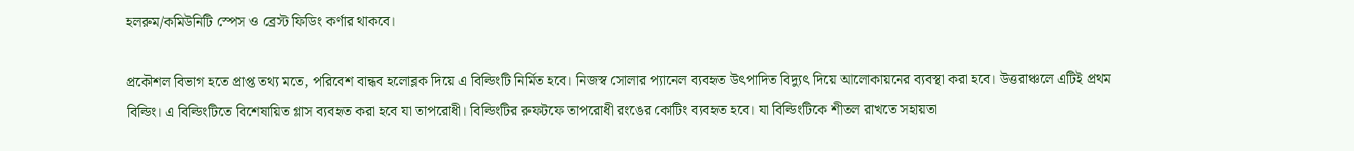হলরুম/কমিউনিটি স্পেস ও ব্রেস্ট ফিডিং কর্ণার থাকবে।

প্রকৌশল বিভাগ হতে প্রাপ্ত তথ্য মতে, পরিবেশ বান্ধব হলোব্লক দিয়ে এ বিল্ডিংটি নির্মিত হবে। নিজস্ব সোলার প্যানেল ব্যবহৃত উৎপাদিত বিদ্যুৎ দিয়ে আলোকায়নের ব্যবস্থা করা হবে। উত্তরাঞ্চলে এটিই প্রথম বিল্ডিং। এ বিল্ডিংটিতে বিশেষায়িত গ্লাস ব্যবহৃত করা হবে যা তাপরোধী। বিল্ডিংটির রুফটফে তাপরোধী রংঙের কোটিং ব্যবহৃত হবে। যা বিল্ডিংটিকে শীতল রাখতে সহায়তা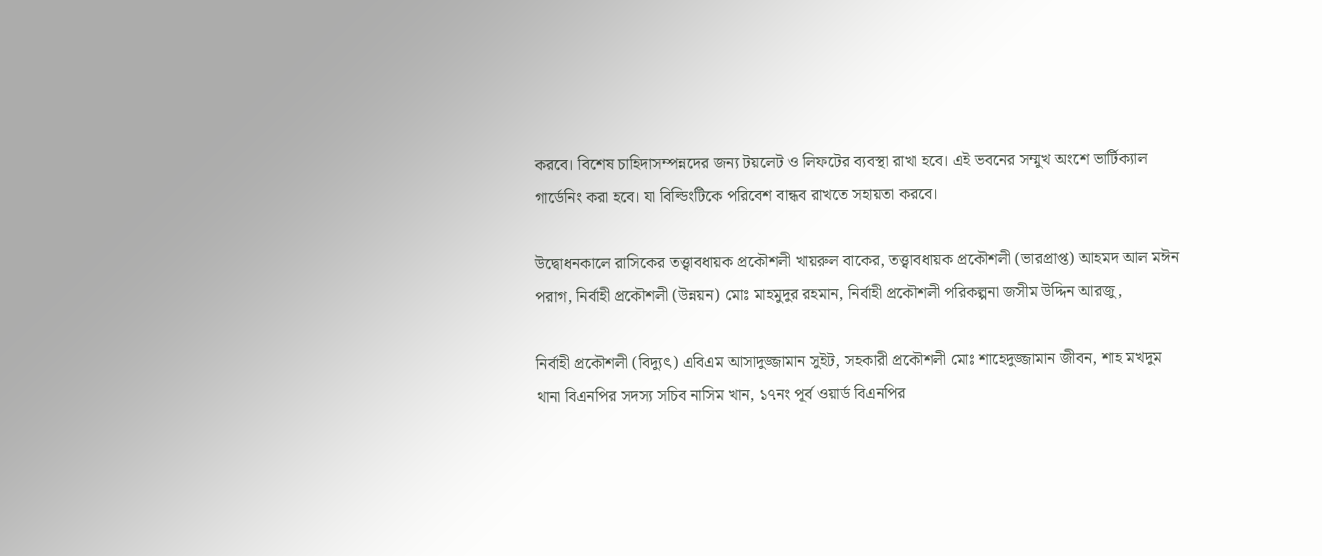করবে। বিশেষ চাহিদাসম্পন্নদের জন্য টয়লেট ও লিফটের ব্যবস্থা রাখা হবে। এই ভবনের সম্মুখ অংশে ভার্টিক্যাল গার্ডেনিং করা হবে। যা বিল্ডিংটিকে পরিবেশ বান্ধব রাখতে সহায়তা করবে।

উদ্বোধনকালে রাসিকের তত্ত্বাবধায়ক প্রকৌশলী খায়রুল বাকের, তত্ত্বাবধায়ক প্রকৌশলী (ভারপ্রাপ্ত) আহমদ আল মঈন পরাগ, নির্বাহী প্রকৌশলী (উন্নয়ন) মোঃ মাহমুদুর রহমান, নির্বাহী প্রকৌশলী পরিকল্পনা জসীম উদ্দিন আরজু,

নির্বাহী প্রকৌশলী (বিদ্যুৎ) এবিএম আসাদুজ্জামান সুইট, সহকারী প্রকৌশলী মোঃ শাহেদুজ্জামান জীবন, শাহ মখদুম থানা বিএনপির সদস্য সচিব নাসিম খান, ১৭নং পূর্ব ওয়ার্ড বিএনপির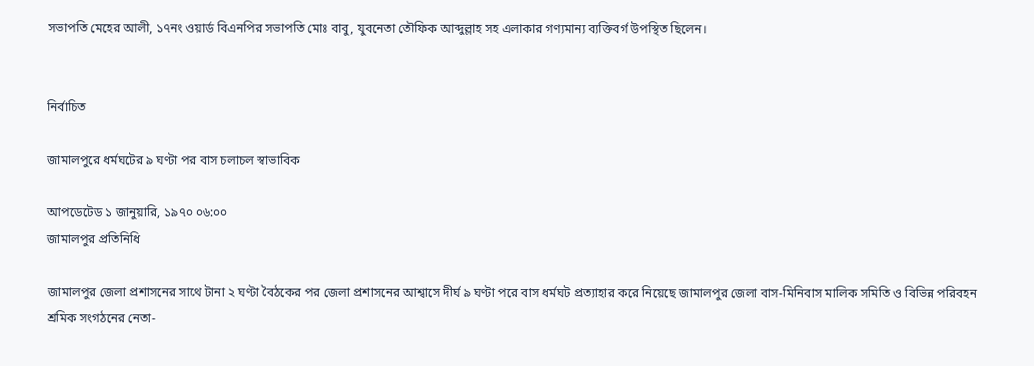সভাপতি মেহের আলী, ১৭নং ওয়ার্ড বিএনপির সভাপতি মোঃ বাবু, যুবনেতা তৌফিক আব্দুল্লাহ সহ এলাকার গণ্যমান্য ব্যক্তিবর্গ উপস্থিত ছিলেন।


নির্বাচিত

জামালপুরে ধর্মঘটের ৯ ঘণ্টা পর বাস চলাচল স্বাভাবিক

আপডেটেড ১ জানুয়ারি, ১৯৭০ ০৬:০০
জামালপুর প্রতিনিধি

জামালপুর জেলা প্রশাসনের সাথে টানা ২ ঘণ্টা বৈঠকের পর জেলা প্রশাসনের আশ্বাসে দীর্ঘ ৯ ঘণ্টা পরে বাস ধর্মঘট প্রত্যাহার করে নিয়েছে জামালপুর জেলা বাস-মিনিবাস মালিক সমিতি ও বিভিন্ন পরিবহন শ্রমিক সংগঠনের নেতা-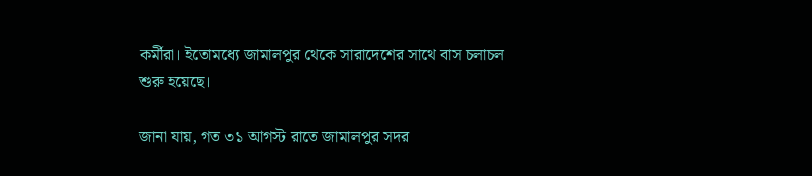কর্মীরা। ইতোমধ্যে জামালপুর থেকে সারাদেশের সাথে বাস চলাচল শুরু হয়েছে।

জানা যায়, গত ৩১ আগস্ট রাতে জামালপুর সদর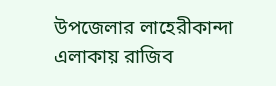উপজেলার লাহেরীকান্দা এলাকায় রাজিব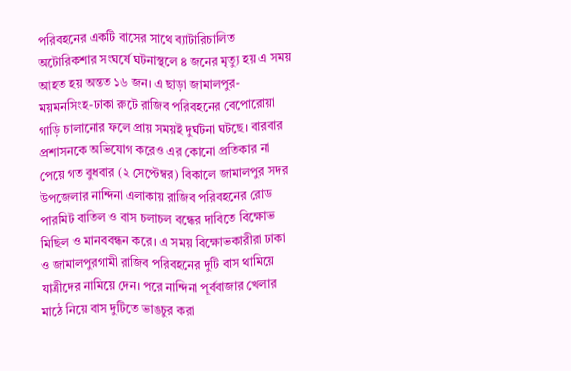পরিবহনের একটি বাসের সাথে ব্যাটারিচালিত অটোরিকশার সংঘর্ষে ঘটনাস্থলে ৪ জনের মৃত্যু হয় এ সময় আহত হয় অন্তত ১৬ জন। এ ছাড়া জামালপুর-ময়মনসিংহ-ঢাকা রুটে রাজিব পরিবহনের বেপোরোয়া গাড়ি চালানোর ফলে প্রায় সময়ই দুর্ঘটনা ঘটছে। বারবার প্রশাসনকে অভিযোগ করেও এর কোনো প্রতিকার না পেয়ে গত বুধবার (২ সেপ্টেম্বর) বিকালে জামালপুর সদর উপজেলার নান্দিনা এলাকায় রাজিব পরিবহনের রোড পারমিট বাতিল ও বাস চলাচল বন্ধের দাবিতে বিক্ষোভ মিছিল ও মানববন্ধন করে। এ সময় বিক্ষোভকারীরা ঢাকা ও জামালপুরগামী রাজিব পরিবহনের দুটি বাস থামিয়ে যাত্রীদের নামিয়ে দেন। পরে নান্দিনা পূর্ববাজার খেলার মাঠে নিয়ে বাস দুটিতে ভাঙচুর করা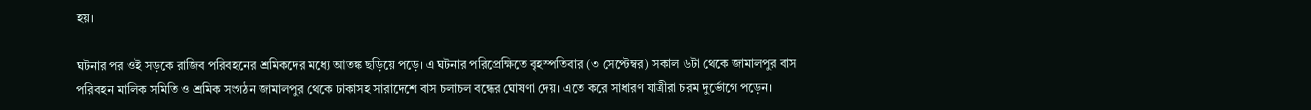হয়।

ঘটনার পর ওই সড়কে রাজিব পরিবহনের শ্রমিকদের মধ্যে আতঙ্ক ছড়িয়ে পড়ে। এ ঘটনার পরিপ্রেক্ষিতে বৃহস্পতিবার (৩ সেপ্টেম্বর) সকাল ৬টা থেকে জামালপুর বাস পরিবহন মালিক সমিতি ও শ্রমিক সংগঠন জামালপুর থেকে ঢাকাসহ সারাদেশে বাস চলাচল বন্ধের ঘোষণা দেয়। এতে করে সাধারণ যাত্রীরা চরম দুর্ভোগে পড়েন।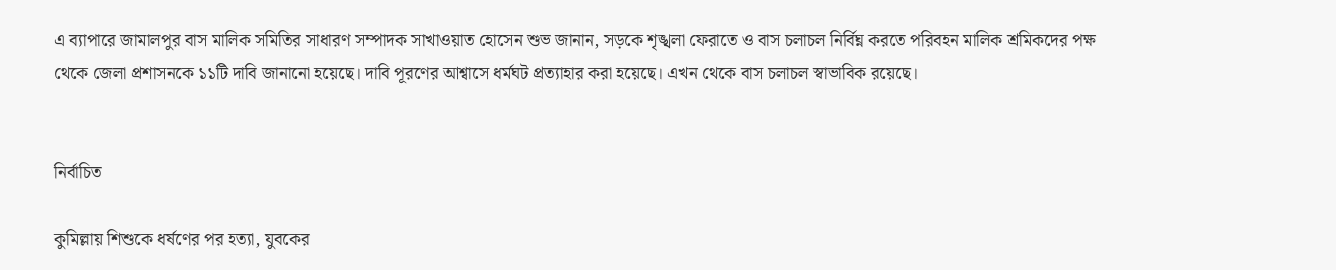এ ব্যাপারে জামালপুর বাস মালিক সমিতির সাধারণ সম্পাদক সাখাওয়াত হোসেন শুভ জানান, সড়কে শৃঙ্খলা ফেরাতে ও বাস চলাচল নির্বিঘ্ন করতে পরিবহন মালিক শ্রমিকদের পক্ষ থেকে জেলা প্রশাসনকে ১১টি দাবি জানানো হয়েছে। দাবি পূরণের আশ্বাসে ধর্মঘট প্রত্যাহার করা হয়েছে। এখন থেকে বাস চলাচল স্বাভাবিক রয়েছে।


নির্বাচিত

কুমিল্লায় শিশুকে ধর্ষণের পর হত্যা, যুবকের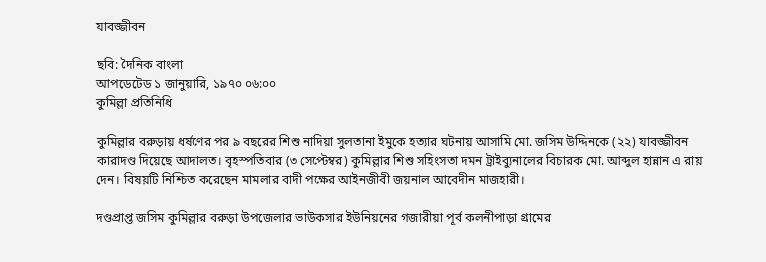যাবজ্জীবন

ছবি: দৈনিক বাংলা
আপডেটেড ১ জানুয়ারি, ১৯৭০ ০৬:০০
কুমিল্লা প্রতিনিধি

কুমিল্লার বরুড়ায় ধর্ষণের পর ৯ বছরের শিশু নাদিয়া সুলতানা ইমুকে হত্যার ঘটনায় আসামি মো. জসিম উদ্দিনকে (২২) যাবজ্জীবন কারাদণ্ড দিয়েছে আদালত। বৃহস্পতিবার (৩ সেপ্টেম্বর) কুমিল্লার শিশু সহিংসতা দমন ট্রাইব্যুনালের বিচারক মো. আব্দুল হান্নান এ রায় দেন। বিষয়টি নিশ্চিত করেছেন মামলার বাদী পক্ষের আইনজীবী জয়নাল আবেদীন মাজহারী।

দণ্ডপ্রাপ্ত জসিম কুমিল্লার বরুড়া উপজেলার ভাউকসার ইউনিয়নের গজারীয়া পূর্ব কলনীপাড়া গ্রামের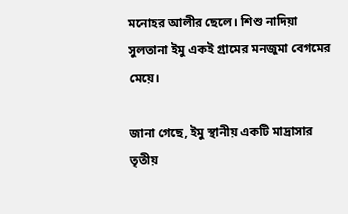মনোহর আলীর ছেলে। শিশু নাদিয়া সুলতানা ইমু একই গ্রামের মনজুমা বেগমের মেয়ে।

জানা গেছে, ইমু স্থানীয় একটি মাদ্রাসার তৃতীয়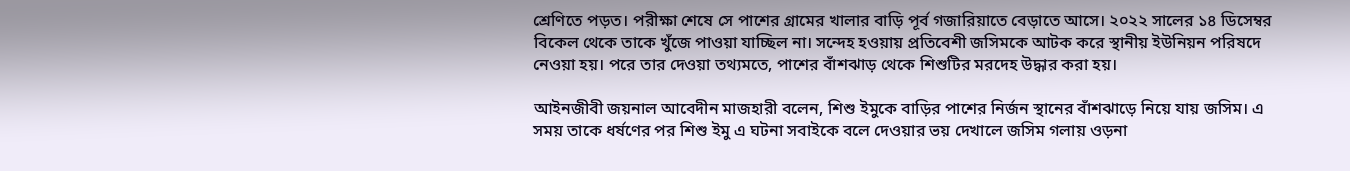শ্রেণিতে পড়ত। পরীক্ষা শেষে সে পাশের গ্রামের খালার বাড়ি পূর্ব গজারিয়াতে বেড়াতে আসে। ২০২২ সালের ১৪ ডিসেম্বর বিকেল থেকে তাকে খুঁজে পাওয়া যাচ্ছিল না। সন্দেহ হওয়ায় প্রতিবেশী জসিমকে আটক করে স্থানীয় ইউনিয়ন পরিষদে নেওয়া হয়। পরে তার দেওয়া তথ্যমতে, পাশের বাঁশঝাড় থেকে শিশুটির মরদেহ উদ্ধার করা হয়।

আইনজীবী জয়নাল আবেদীন মাজহারী বলেন, শিশু ইমুকে বাড়ির পাশের নির্জন স্থানের বাঁশঝাড়ে নিয়ে যায় জসিম। এ সময় তাকে ধর্ষণের পর শিশু ইমু এ ঘটনা সবাইকে বলে দেওয়ার ভয় দেখালে জসিম গলায় ওড়না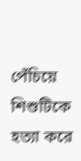পেঁচিয়ে শিশুটিকে হত্যা করে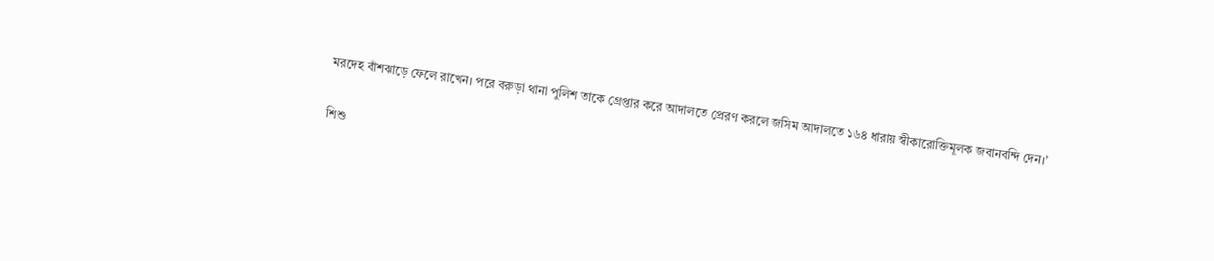মরদেহ বাঁশঝাড়ে ফেলে রাখেন। পরে বরুড়া থানা পুলিশ তাকে গ্রেপ্তার করে আদালতে প্রেরণ করলে জসিম আদালতে ১৬৪ ধারায় স্বীকারোক্তিমূলক জবানবন্দি দেন।’

শিশু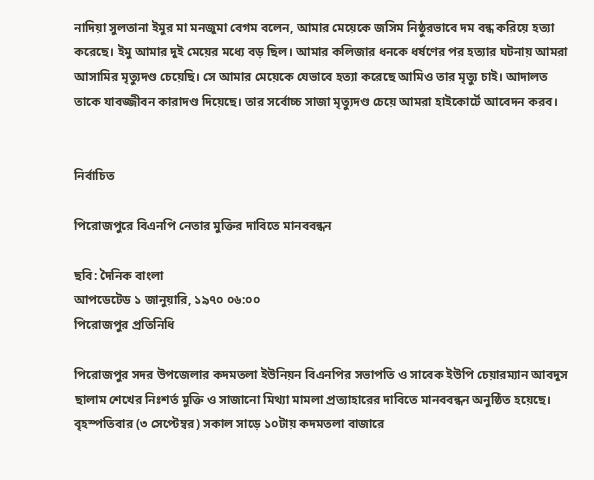নাদিয়া সুলতানা ইমুর মা মনজুমা বেগম বলেন, আমার মেয়েকে জসিম নিষ্ঠুরভাবে দম বন্ধ করিয়ে হত্যা করেছে। ইমু আমার দুই মেয়ের মধ্যে বড় ছিল। আমার কলিজার ধনকে ধর্ষণের পর হত্যার ঘটনায় আমরা আসামির মৃত্যুদণ্ড চেয়েছি। সে আমার মেয়েকে যেভাবে হত্যা করেছে আমিও তার মৃত্যু চাই। আদালত তাকে যাবজ্জীবন কারাদণ্ড দিয়েছে। তার সর্বোচ্চ সাজা মৃত্যুদণ্ড চেয়ে আমরা হাইকোর্টে আবেদন করব।


নির্বাচিত

পিরোজপুরে বিএনপি নেতার মুক্তির দাবিতে মানববন্ধন

ছবি: দৈনিক বাংলা
আপডেটেড ১ জানুয়ারি, ১৯৭০ ০৬:০০
পিরোজপুর প্রতিনিধি

পিরোজপুর সদর উপজেলার কদমতলা ইউনিয়ন বিএনপির সভাপতি ও সাবেক ইউপি চেয়ারম্যান আবদুস ছালাম শেখের নিঃশর্ত মুক্তি ও সাজানো মিথ্যা মামলা প্রত্যাহারের দাবিতে মানববন্ধন অনুষ্ঠিত হয়েছে। বৃহস্পতিবার (৩ সেপ্টেম্বর) সকাল সাড়ে ১০টায় কদমতলা বাজারে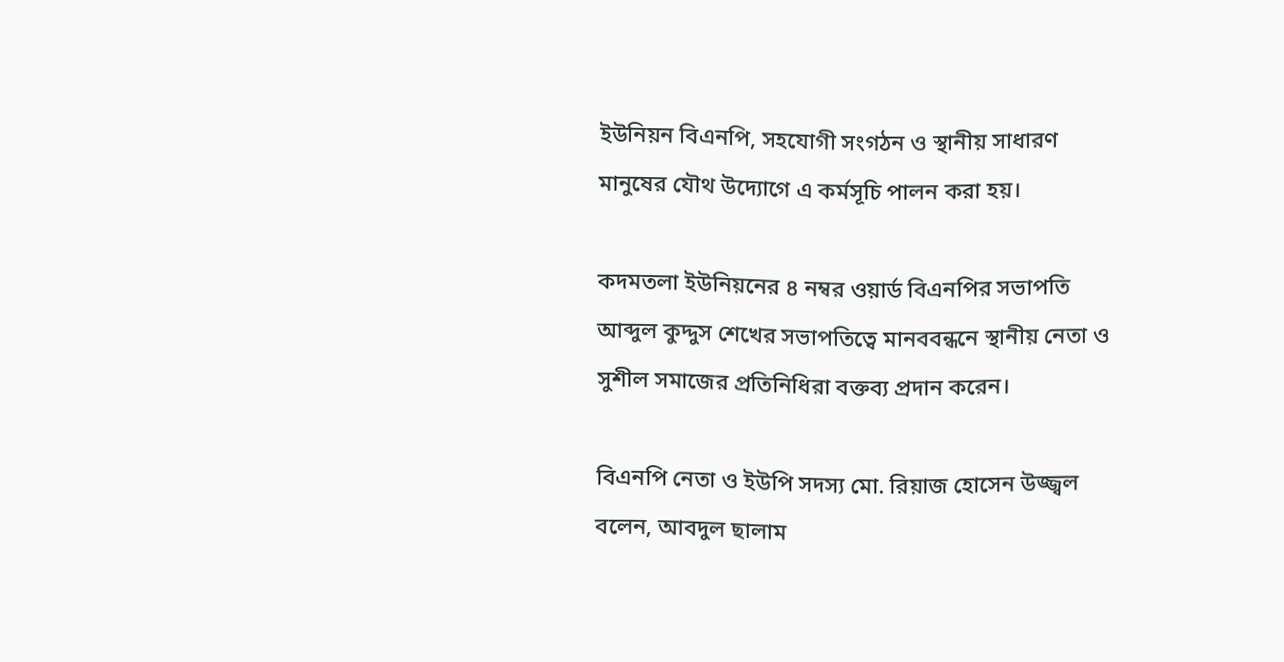ইউনিয়ন বিএনপি, সহযোগী সংগঠন ও স্থানীয় সাধারণ মানুষের যৌথ উদ্যোগে এ কর্মসূচি পালন করা হয়।

কদমতলা ইউনিয়নের ৪ নম্বর ওয়ার্ড বিএনপির সভাপতি আব্দুল কুদ্দুস শেখের সভাপতিত্বে মানববন্ধনে স্থানীয় নেতা ও সুশীল সমাজের প্রতিনিধিরা বক্তব্য প্রদান করেন।

বিএনপি নেতা ও ইউপি সদস্য মো. রিয়াজ হোসেন উজ্জ্বল বলেন, আবদুল ছালাম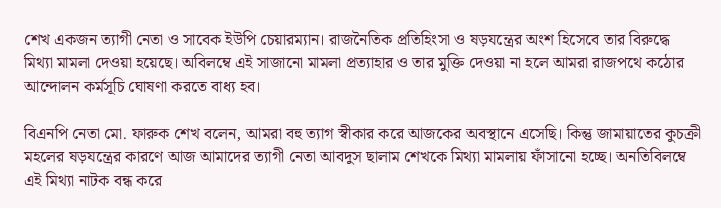শেখ একজন ত্যাগী নেতা ও সাবেক ইউপি চেয়ারম্যান। রাজনৈতিক প্রতিহিংসা ও ষড়যন্ত্রের অংশ হিসেবে তার বিরুদ্ধে মিথ্যা মামলা দেওয়া হয়েছে। অবিলম্বে এই সাজানো মামলা প্রত্যাহার ও তার মুক্তি দেওয়া না হলে আমরা রাজপথে কঠোর আন্দোলন কর্মসূচি ঘোষণা করতে বাধ্য হব।

বিএনপি নেতা মো. ফারুক শেখ বলেন, আমরা বহু ত্যাগ স্বীকার করে আজকের অবস্থানে এসেছি। কিন্তু জামায়াতের কুচক্রী মহলের ষড়যন্ত্রের কারণে আজ আমাদের ত্যাগী নেতা আবদুস ছালাম শেখকে মিথ্যা মামলায় ফাঁসানো হচ্ছে। অনতিবিলম্বে এই মিথ্যা নাটক বন্ধ করে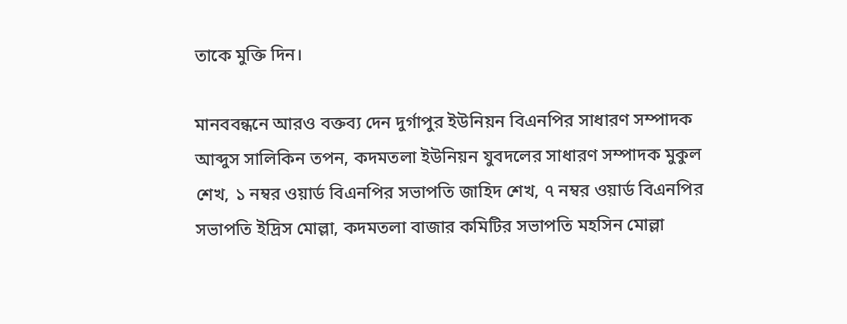তাকে মুক্তি দিন।

মানববন্ধনে আরও বক্তব্য দেন দুর্গাপুর ইউনিয়ন বিএনপির সাধারণ সম্পাদক আব্দুস সালিকিন তপন, কদমতলা ইউনিয়ন যুবদলের সাধারণ সম্পাদক মুকুল শেখ, ১ নম্বর ওয়ার্ড বিএনপির সভাপতি জাহিদ শেখ, ৭ নম্বর ওয়ার্ড বিএনপির সভাপতি ইদ্রিস মোল্লা, কদমতলা বাজার কমিটির সভাপতি মহসিন মোল্লা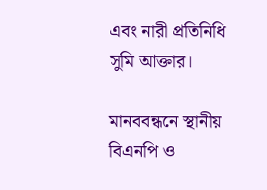এবং নারী প্রতিনিধি সুমি আক্তার।

মানববন্ধনে স্থানীয় বিএনপি ও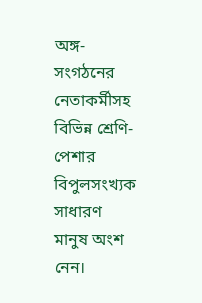অঙ্গ-সংগঠনের নেতাকর্মীসহ বিভিন্ন শ্রেণি-পেশার বিপুলসংখ্যক সাধারণ মানুষ অংশ নেন।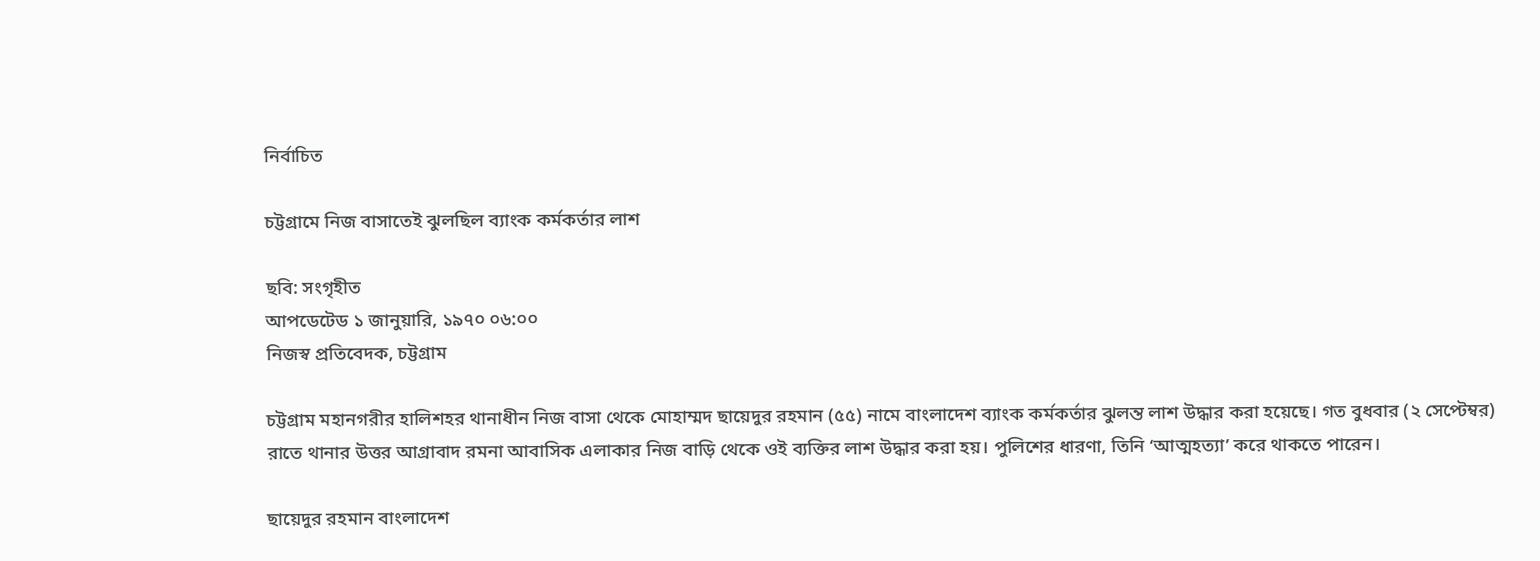নির্বাচিত

চট্টগ্রামে নিজ বাসাতেই ঝুলছিল ব্যাংক কর্মকর্তার লাশ

ছবি: সংগৃহীত
আপডেটেড ১ জানুয়ারি, ১৯৭০ ০৬:০০
নিজস্ব প্রতিবেদক, চট্টগ্রাম

চট্টগ্রাম মহানগরীর হালিশহর থানাধীন নিজ বাসা থেকে মোহাম্মদ ছায়েদুর রহমান (৫৫) নামে বাংলাদেশ ব্যাংক কর্মকর্তার ঝুলন্ত লাশ উদ্ধার করা হয়েছে। গত বুধবার (২ সেপ্টেম্বর) রাতে থানার উত্তর আগ্রাবাদ রমনা আবাসিক এলাকার নিজ বাড়ি থেকে ওই ব্যক্তির লাশ উদ্ধার করা হয়। পুলিশের ধারণা, তিনি ‘আত্মহত্যা’ করে থাকতে পারেন।

ছায়েদুর রহমান বাংলাদেশ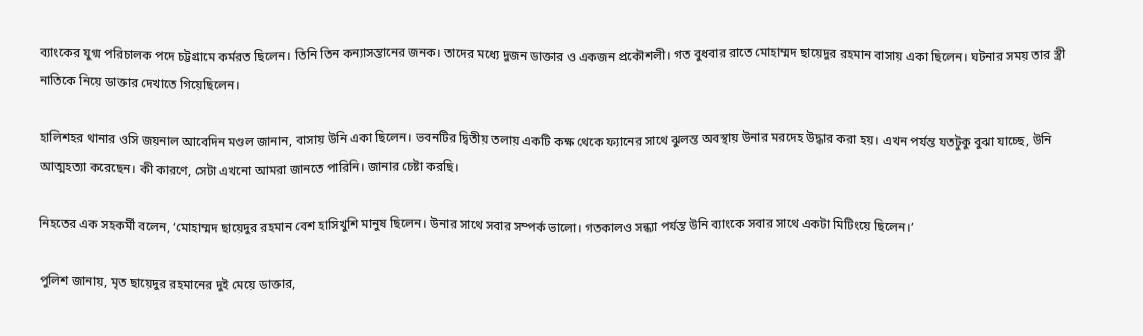ব্যাংকের যুগ্ম পরিচালক পদে চট্টগ্রামে কর্মরত ছিলেন। তিনি তিন কন্যাসন্তানের জনক। তাদের মধ্যে দুজন ডাক্তার ও একজন প্রকৌশলী। গত বুধবার রাতে মোহাম্মদ ছায়েদুর রহমান বাসায় একা ছিলেন। ঘটনার সময় তার স্ত্রী নাতিকে নিয়ে ডাক্তার দেখাতে গিয়েছিলেন।

হালিশহর থানার ওসি জয়নাল আবেদিন মণ্ডল জানান, বাসায় উনি একা ছিলেন। ভবনটির দ্বিতীয় তলায় একটি কক্ষ থেকে ফ্যানের সাথে ঝুলন্ত অবস্থায় উনার মরদেহ উদ্ধার করা হয়। এখন পর্যন্ত যতটুকু বুঝা যাচ্ছে, উনি আত্মহত্যা করেছেন। কী কারণে, সেটা এখনো আমরা জানতে পারিনি। জানার চেষ্টা করছি।

নিহতের এক সহকর্মী বলেন, ‘মোহাম্মদ ছায়েদুর রহমান বেশ হাসিখুশি মানুষ ছিলেন। উনার সাথে সবার সম্পর্ক ভালো। গতকালও সন্ধ্যা পর্যন্ত উনি ব্যাংকে সবার সাথে একটা মিটিংয়ে ছিলেন।’

পুলিশ জানায়, মৃত ছায়েদুর রহমানের দুই মেয়ে ডাক্তার,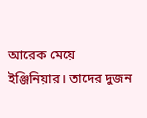আরেক মেয়ে ইঞ্জিনিয়ার। তাদের দুজন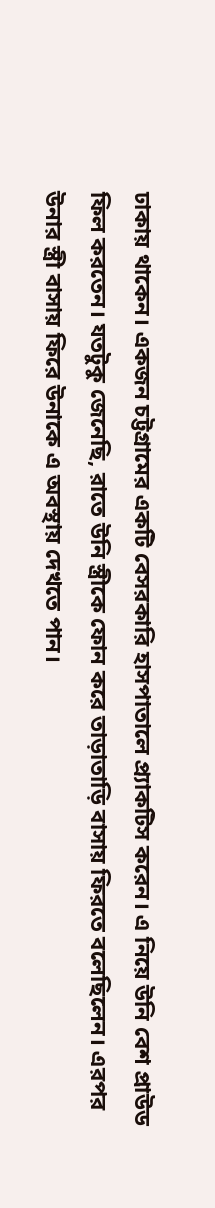ঢাকায় থাকেন। একজন চট্টগ্রামের একটি বেসরকারি হাসপাতালে প্র্যাকটিস করেন। এ নিয়ে উনি বেশ প্রাউড ফিল করতেন। যতটুকু জেনেছি, রাতে উনি স্ত্রীকে ফোন করে তাড়াতাড়ি বাসায় ফিরতে বলেছিলেন। এরপর উনার স্ত্রী বাসায় ফিরে উনাকে এ অবস্থায় দেখতে পান।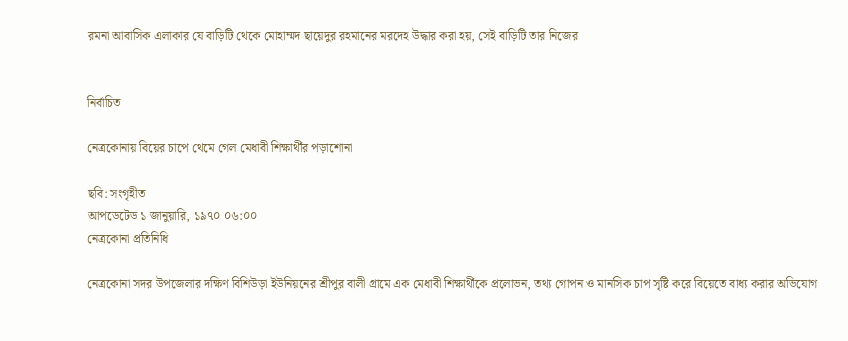রমনা আবাসিক এলাকার যে বাড়িটি থেকে মোহাম্মদ ছায়েদুর রহমানের মরদেহ উদ্ধার করা হয়, সেই বাড়িটি তার নিজের


নির্বাচিত

নেত্রকোনায় বিয়ের চাপে থেমে গেল মেধাবী শিক্ষার্থীর পড়াশোনা

ছবি: সংগৃহীত
আপডেটেড ১ জানুয়ারি, ১৯৭০ ০৬:০০
নেত্রকোনা প্রতিনিধি

নেত্রকোনা সদর উপজেলার দক্ষিণ বিশিউড়া ইউনিয়নের শ্রীপুর বালী গ্রামে এক মেধাবী শিক্ষার্থীকে প্রলোভন, তথ্য গোপন ও মানসিক চাপ সৃষ্টি করে বিয়েতে বাধ্য করার অভিযোগ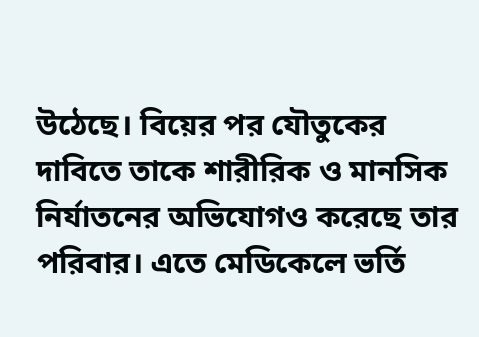উঠেছে। বিয়ের পর যৌতুকের দাবিতে তাকে শারীরিক ও মানসিক নির্যাতনের অভিযোগও করেছে তার পরিবার। এতে মেডিকেলে ভর্তি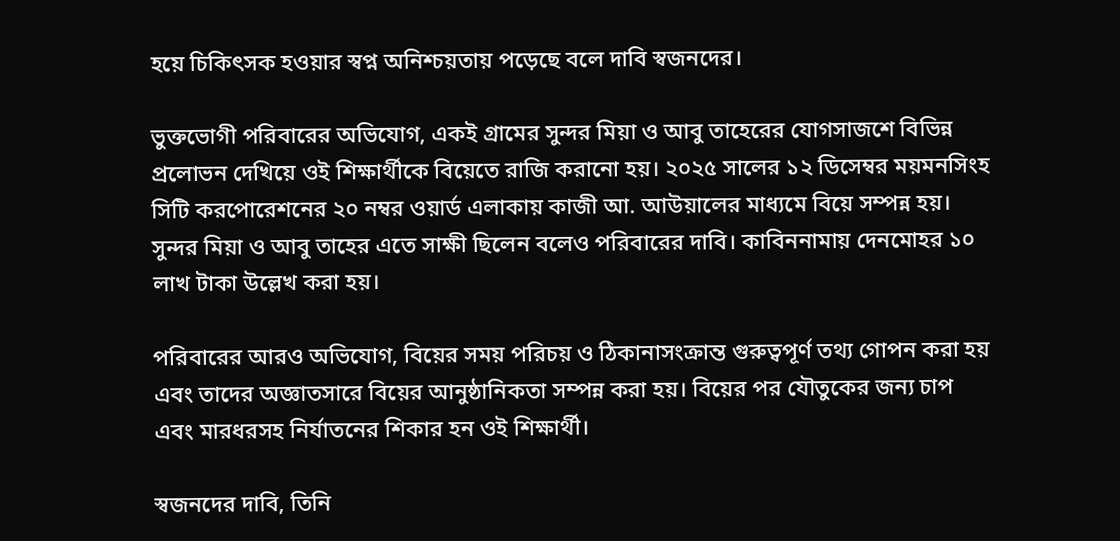হয়ে চিকিৎসক হওয়ার স্বপ্ন অনিশ্চয়তায় পড়েছে বলে দাবি স্বজনদের।

ভুক্তভোগী পরিবারের অভিযোগ, একই গ্রামের সুন্দর মিয়া ও আবু তাহেরের যোগসাজশে বিভিন্ন প্রলোভন দেখিয়ে ওই শিক্ষার্থীকে বিয়েতে রাজি করানো হয়। ২০২৫ সালের ১২ ডিসেম্বর ময়মনসিংহ সিটি করপোরেশনের ২০ নম্বর ওয়ার্ড এলাকায় কাজী আ. আউয়ালের মাধ্যমে বিয়ে সম্পন্ন হয়। সুন্দর মিয়া ও আবু তাহের এতে সাক্ষী ছিলেন বলেও পরিবারের দাবি। কাবিননামায় দেনমোহর ১০ লাখ টাকা উল্লেখ করা হয়।

পরিবারের আরও অভিযোগ, বিয়ের সময় পরিচয় ও ঠিকানাসংক্রান্ত গুরুত্বপূর্ণ তথ্য গোপন করা হয় এবং তাদের অজ্ঞাতসারে বিয়ের আনুষ্ঠানিকতা সম্পন্ন করা হয়। বিয়ের পর যৌতুকের জন্য চাপ এবং মারধরসহ নির্যাতনের শিকার হন ওই শিক্ষার্থী।

স্বজনদের দাবি, তিনি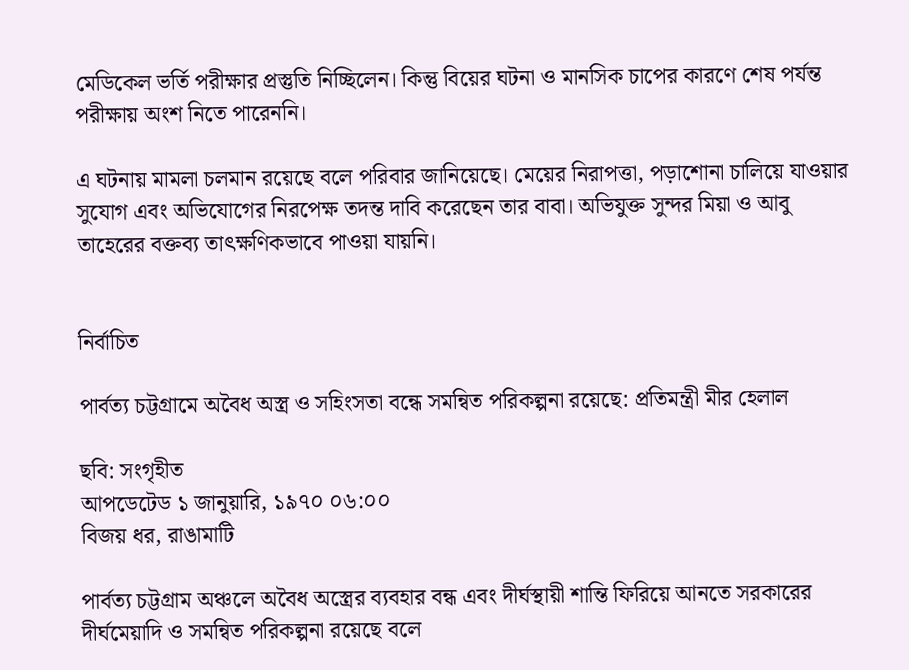মেডিকেল ভর্তি পরীক্ষার প্রস্তুতি নিচ্ছিলেন। কিন্তু বিয়ের ঘটনা ও মানসিক চাপের কারণে শেষ পর্যন্ত পরীক্ষায় অংশ নিতে পারেননি।

এ ঘটনায় মামলা চলমান রয়েছে বলে পরিবার জানিয়েছে। মেয়ের নিরাপত্তা, পড়াশোনা চালিয়ে যাওয়ার সুযোগ এবং অভিযোগের নিরপেক্ষ তদন্ত দাবি করেছেন তার বাবা। অভিযুক্ত সুন্দর মিয়া ও আবু তাহেরের বক্তব্য তাৎক্ষণিকভাবে পাওয়া যায়নি।


নির্বাচিত

পার্বত্য চট্টগ্রামে অবৈধ অস্ত্র ও সহিংসতা বন্ধে সমন্বিত পরিকল্পনা রয়েছে: প্রতিমন্ত্রী মীর হেলাল

ছবি: সংগৃহীত
আপডেটেড ১ জানুয়ারি, ১৯৭০ ০৬:০০
বিজয় ধর, রাঙামাটি

পার্বত্য চট্টগ্রাম অঞ্চলে অবৈধ অস্ত্রের ব্যবহার বন্ধ এবং দীর্ঘস্থায়ী শান্তি ফিরিয়ে আনতে সরকারের দীর্ঘমেয়াদি ও সমন্বিত পরিকল্পনা রয়েছে বলে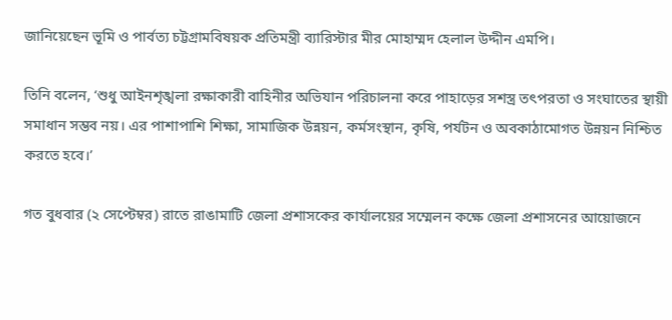জানিয়েছেন ভূমি ও পার্বত্য চট্টগ্রামবিষয়ক প্রতিমন্ত্রী ব্যারিস্টার মীর মোহাম্মদ হেলাল উদ্দীন এমপি।

তিনি বলেন, ‘শুধু আইনশৃঙ্খলা রক্ষাকারী বাহিনীর অভিযান পরিচালনা করে পাহাড়ের সশস্ত্র তৎপরতা ও সংঘাতের স্থায়ী সমাধান সম্ভব নয়। এর পাশাপাশি শিক্ষা, সামাজিক উন্নয়ন, কর্মসংস্থান, কৃষি, পর্যটন ও অবকাঠামোগত উন্নয়ন নিশ্চিত করতে হবে।’

গত বুধবার (২ সেপ্টেম্বর) রাতে রাঙামাটি জেলা প্রশাসকের কার্যালয়ের সম্মেলন কক্ষে জেলা প্রশাসনের আয়োজনে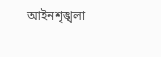আইনশৃঙ্খলা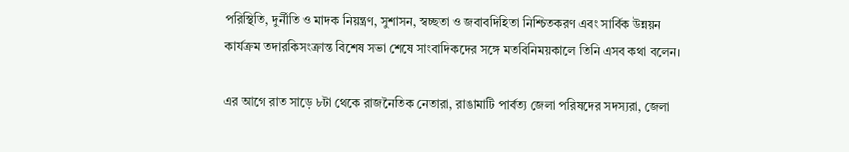পরিস্থিতি, দুর্নীতি ও মাদক নিয়ন্ত্রণ, সুশাসন, স্বচ্ছতা ও জবাবদিহিতা নিশ্চিতকরণ এবং সার্বিক উন্নয়ন কার্যক্রম তদারকিসংক্রান্ত বিশেষ সভা শেষে সাংবাদিকদের সঙ্গে মতবিনিময়কালে তিনি এসব কথা বলেন।

এর আগে রাত সাড়ে ৮টা থেকে রাজনৈতিক নেতারা, রাঙামাটি পার্বত্য জেলা পরিষদের সদস্যরা, জেলা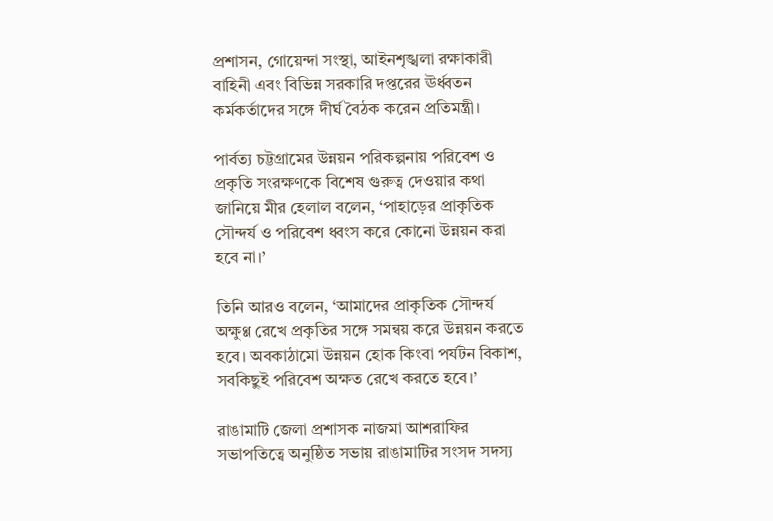প্রশাসন, গোয়েন্দা সংস্থা, আইনশৃঙ্খলা রক্ষাকারী বাহিনী এবং বিভিন্ন সরকারি দপ্তরের ঊর্ধ্বতন কর্মকর্তাদের সঙ্গে দীর্ঘ বৈঠক করেন প্রতিমন্ত্রী।

পার্বত্য চট্টগ্রামের উন্নয়ন পরিকল্পনায় পরিবেশ ও প্রকৃতি সংরক্ষণকে বিশেষ গুরুত্ব দেওয়ার কথা জানিয়ে মীর হেলাল বলেন, ‘পাহাড়ের প্রাকৃতিক সৌন্দর্য ও পরিবেশ ধ্বংস করে কোনো উন্নয়ন করা হবে না।’

তিনি আরও বলেন, ‘আমাদের প্রাকৃতিক সৌন্দর্য অক্ষুণ্ণ রেখে প্রকৃতির সঙ্গে সমন্বয় করে উন্নয়ন করতে হবে। অবকাঠামো উন্নয়ন হোক কিংবা পর্যটন বিকাশ, সবকিছুই পরিবেশ অক্ষত রেখে করতে হবে।’

রাঙামাটি জেলা প্রশাসক নাজমা আশরাফির সভাপতিত্বে অনুষ্ঠিত সভায় রাঙামাটির সংসদ সদস্য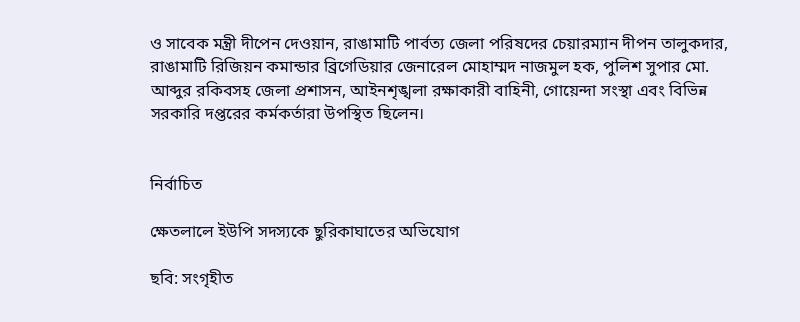ও সাবেক মন্ত্রী দীপেন দেওয়ান, রাঙামাটি পার্বত্য জেলা পরিষদের চেয়ারম্যান দীপন তালুকদার, রাঙামাটি রিজিয়ন কমান্ডার ব্রিগেডিয়ার জেনারেল মোহাম্মদ নাজমুল হক, পুলিশ সুপার মো. আব্দুর রকিবসহ জেলা প্রশাসন, আইনশৃঙ্খলা রক্ষাকারী বাহিনী, গোয়েন্দা সংস্থা এবং বিভিন্ন সরকারি দপ্তরের কর্মকর্তারা উপস্থিত ছিলেন।


নির্বাচিত

ক্ষেতলালে ইউপি সদস্যকে ছুরিকাঘাতের অভিযোগ

ছবি: সংগৃহীত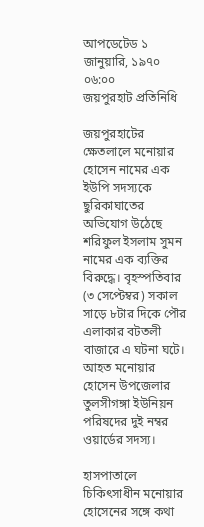আপডেটেড ১ জানুয়ারি, ১৯৭০ ০৬:০০
জয়পুরহাট প্রতিনিধি

জয়পুরহাটের ক্ষেতলালে মনোয়ার হোসেন নামের এক ইউপি সদস্যকে ছুরিকাঘাতের অভিযোগ উঠেছে শরিফুল ইসলাম সুমন নামের এক ব্যক্তির বিরুদ্ধে। বৃহস্পতিবার (৩ সেপ্টেম্বর) সকাল সাড়ে ৮টার দিকে পৌর এলাকার বটতলী বাজারে এ ঘটনা ঘটে। আহত মনোয়ার হোসেন উপজেলার তুলসীগঙ্গা ইউনিয়ন পরিষদের দুই নম্বর ওয়ার্ডের সদস্য।

হাসপাতালে চিকিৎসাধীন মনোয়ার হোসেনের সঙ্গে কথা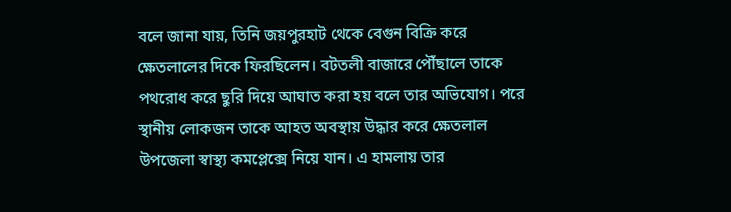বলে জানা যায়, তিনি জয়পুরহাট থেকে বেগুন বিক্রি করে ক্ষেতলালের দিকে ফিরছিলেন। বটতলী বাজারে পৌঁছালে তাকে পথরোধ করে ছুরি দিয়ে আঘাত করা হয় বলে তার অভিযোগ। পরে স্থানীয় লোকজন তাকে আহত অবস্থায় উদ্ধার করে ক্ষেতলাল উপজেলা স্বাস্থ্য কমপ্লেক্সে নিয়ে যান। এ হামলায় তার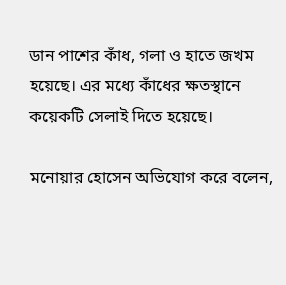ডান পাশের কাঁধ, গলা ও হাতে জখম হয়েছে। এর মধ্যে কাঁধের ক্ষতস্থানে কয়েকটি সেলাই দিতে হয়েছে।

মনোয়ার হোসেন অভিযোগ করে বলেন,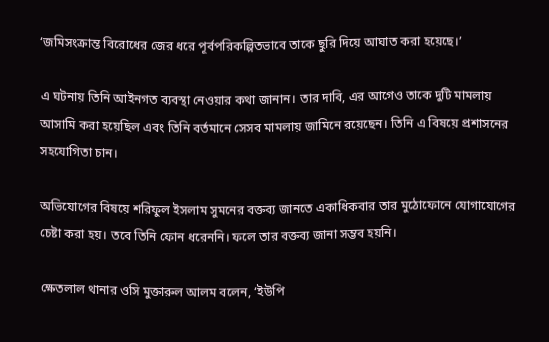‘জমিসংক্রান্ত বিরোধের জের ধরে পূর্বপরিকল্পিতভাবে তাকে ছুরি দিয়ে আঘাত করা হয়েছে।’

এ ঘটনায় তিনি আইনগত ব্যবস্থা নেওয়ার কথা জানান। তার দাবি, এর আগেও তাকে দুটি মামলায় আসামি করা হয়েছিল এবং তিনি বর্তমানে সেসব মামলায় জামিনে রয়েছেন। তিনি এ বিষয়ে প্রশাসনের সহযোগিতা চান।

অভিযোগের বিষয়ে শরিফুল ইসলাম সুমনের বক্তব্য জানতে একাধিকবার তার মুঠোফোনে যোগাযোগের চেষ্টা করা হয়। তবে তিনি ফোন ধরেননি। ফলে তার বক্তব্য জানা সম্ভব হয়নি।

ক্ষেতলাল থানার ওসি মুক্তারুল আলম বলেন, ‘ইউপি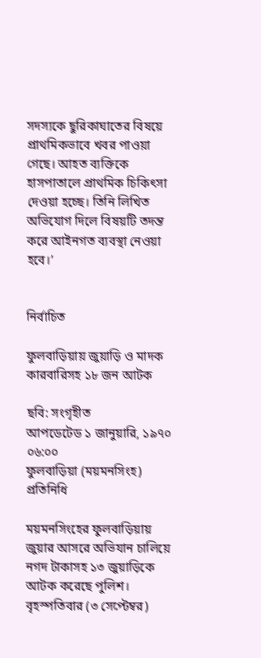সদস্যকে ছুরিকাঘাতের বিষয়ে প্রাথমিকভাবে খবর পাওয়া গেছে। আহত ব্যক্তিকে হাসপাতালে প্রাথমিক চিকিৎসা দেওয়া হচ্ছে। তিনি লিখিত অভিযোগ দিলে বিষয়টি তদন্ত করে আইনগত ব্যবস্থা নেওয়া হবে।’


নির্বাচিত

ফুলবাড়িয়ায় জুয়াড়ি ও মাদক কারবারিসহ ১৮ জন আটক

ছবি: সংগৃহীত
আপডেটেড ১ জানুয়ারি, ১৯৭০ ০৬:০০
ফুলবাড়িয়া (ময়মনসিংহ) প্রতিনিধি

ময়মনসিংহের ফুলবাড়িয়ায় জুয়ার আসরে অভিযান চালিয়ে নগদ টাকাসহ ১৩ জুয়াড়িকে আটক করেছে পুলিশ। বৃহস্পতিবার (৩ সেপ্টেম্বর)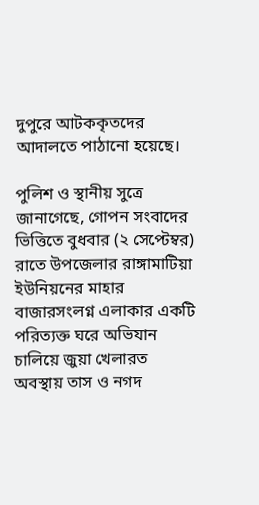দুপুরে আটককৃতদের আদালতে পাঠানো হয়েছে।

পুলিশ ও স্থানীয় সুত্রে জানাগেছে, গোপন সংবাদের ভিত্তিতে বুধবার (২ সেপ্টেম্বর) রাতে উপজেলার রাঙ্গামাটিয়া ইউনিয়নের মাহার বাজারসংলগ্ন এলাকার একটি পরিত্যক্ত ঘরে অভিযান চালিয়ে জুয়া খেলারত অবস্থায় তাস ও নগদ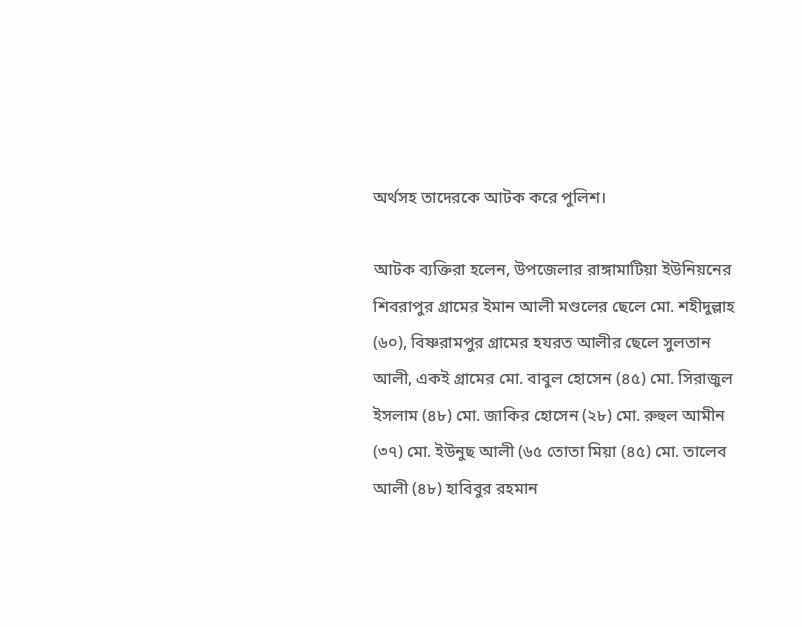অর্থসহ তাদেরকে আটক করে পুলিশ।

আটক ব্যক্তিরা হলেন, উপজেলার রাঙ্গামাটিয়া ইউনিয়নের শিবরাপুর গ্রামের ইমান আলী মণ্ডলের ছেলে মো. শহীদুল্লাহ (৬০), বিষ্ণরামপুর গ্রামের হযরত আলীর ছেলে সুলতান আলী, একই গ্রামের মো. বাবুল হোসেন (৪৫) মো. সিরাজুল ইসলাম (৪৮) মো. জাকির হোসেন (২৮) মো. রুহুল আমীন (৩৭) মো. ইউনুছ আলী (৬৫ তোতা মিয়া (৪৫) মো. তালেব আলী (৪৮) হাবিবুর রহমান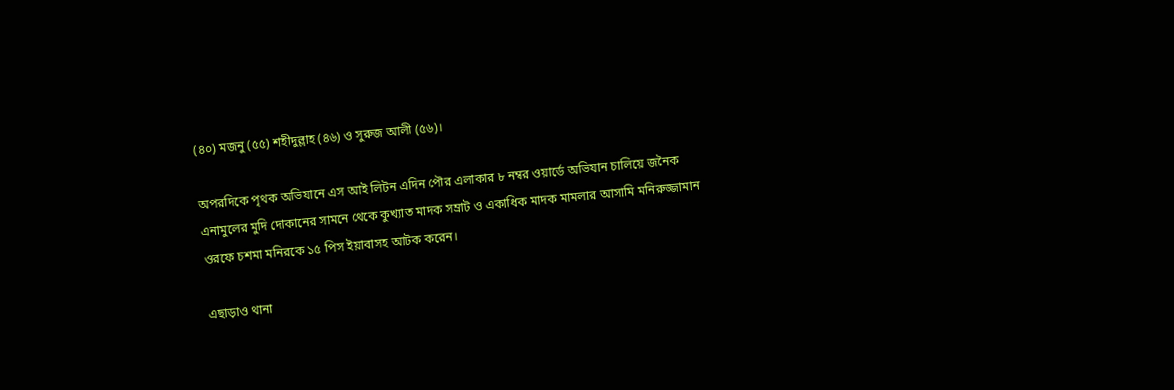(৪০) মজনু (৫৫) শহীদুল্লাহ (৪৬) ও সুরুজ আলী (৫৬)।

অপরদিকে পৃথক অভিযানে এস আই লিটন এদিন পৌর এলাকার ৮ নম্বর ওয়ার্ডে অভিযান চালিয়ে জনৈক এনামুলের মুদি দোকানের সামনে থেকে কুখ্যাত মাদক সম্রাট ও একাধিক মাদক মামলার আসামি মনিরুজ্জামান ওরফে চশমা মনিরকে ১৫ পিস ইয়াবাসহ আটক করেন।

এছাড়াও থানা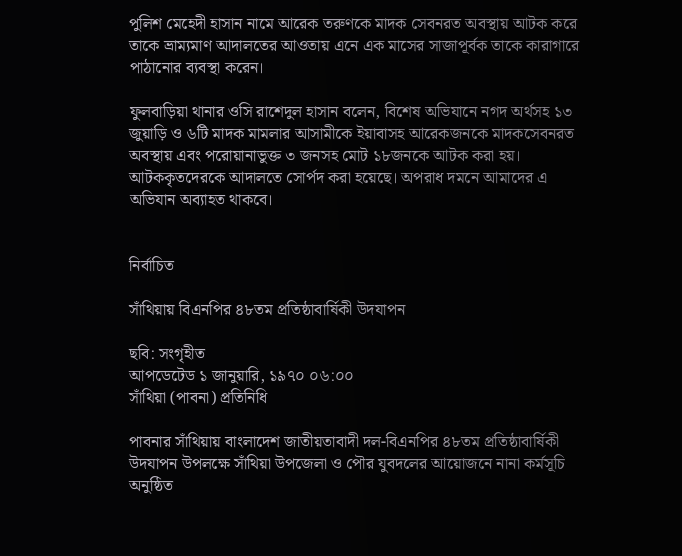পুলিশ মেহেদী হাসান নামে আরেক তরুণকে মাদক সেবনরত অবস্থায় আটক করে তাকে ভ্রাম্যমাণ আদালতের আওতায় এনে এক মাসের সাজাপূর্বক তাকে কারাগারে পাঠানোর ব্যবস্থা করেন।

ফুলবাড়িয়া থানার ওসি রাশেদুল হাসান বলেন, বিশেষ অভিযানে নগদ অর্থসহ ১৩ জুয়াড়ি ও ৬টি মাদক মামলার আসামীকে ইয়াবাসহ আরেকজনকে মাদকসেবনরত অবস্থায় এবং পরোয়ানাভুক্ত ৩ জনসহ মোট ১৮জনকে আটক করা হয়। আটককৃতদেরকে আদালতে সোর্পদ করা হয়েছে। অপরাধ দমনে আমাদের এ অভিযান অব্যাহত থাকবে।


নির্বাচিত

সাঁথিয়ায় বিএনপির ৪৮তম প্রতিষ্ঠাবার্ষিকী উদযাপন

ছবি: সংগৃহীত
আপডেটেড ১ জানুয়ারি, ১৯৭০ ০৬:০০
সাঁথিয়া (পাবনা) প্রতিনিধি

পাবনার সাঁথিয়ায় বাংলাদেশ জাতীয়তাবাদী দল-বিএনপির ৪৮তম প্রতিষ্ঠাবার্ষিকী উদযাপন উপলক্ষে সাঁথিয়া উপজেলা ও পৌর যুবদলের আয়োজনে নানা কর্মসূচি অনুষ্ঠিত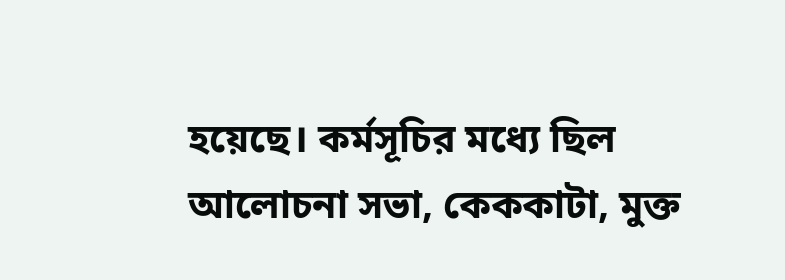হয়েছে। কর্মসূচির মধ্যে ছিল আলোচনা সভা, কেককাটা, মুক্ত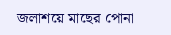জলাশয়ে মাছের পোনা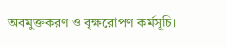অবমুক্তকরণ ও বৃক্ষরোপণ কর্মসূচি।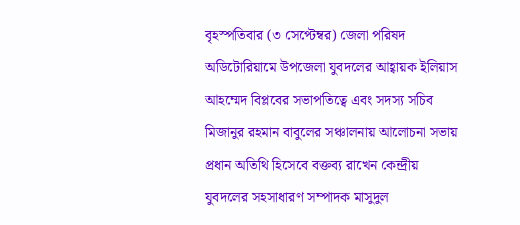বৃহস্পতিবার (৩ সেপ্টেম্বর) জেলা পরিষদ অডিটোরিয়ামে উপজেলা যুবদলের আহ্বায়ক ইলিয়াস আহম্মেদ বিপ্লবের সভাপতিত্বে এবং সদস্য সচিব মিজানুর রহমান বাবুলের সঞ্চালনায় আলোচনা সভায় প্রধান অতিথি হিসেবে বক্তব্য রাখেন কেন্দ্রীয় যুবদলের সহসাধারণ সম্পাদক মাসুদুল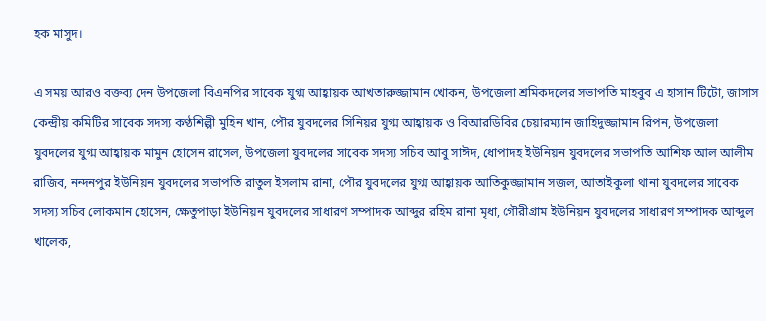হক মাসুদ।

এ সময় আরও বক্তব্য দেন উপজেলা বিএনপির সাবেক যুগ্ম আহ্বায়ক আখতারুজ্জামান খোকন, উপজেলা শ্রমিকদলের সভাপতি মাহবুব এ হাসান টিটো, জাসাস কেন্দ্রীয় কমিটির সাবেক সদস্য কণ্ঠশিল্পী মুহিন খান, পৌর যুবদলের সিনিয়র যুগ্ম আহ্বায়ক ও বিআরডিবির চেয়ারম্যান জাহিদুজ্জামান রিপন, উপজেলা যুবদলের যুগ্ম আহ্বায়ক মামুন হোসেন রাসেল, উপজেলা যুবদলের সাবেক সদস্য সচিব আবু সাঈদ, ধোপাদহ ইউনিয়ন যুবদলের সভাপতি আশিফ আল আলীম রাজিব, নন্দনপুর ইউনিয়ন যুবদলের সভাপতি রাতুল ইসলাম রানা, পৌর যুবদলের যুগ্ম আহ্বায়ক আতিকুজ্জামান সজল, আতাইকুলা থানা যুবদলের সাবেক সদস্য সচিব লোকমান হোসেন, ক্ষেতুপাড়া ইউনিয়ন যুবদলের সাধারণ সম্পাদক আব্দুর রহিম রানা মৃধা, গৌরীগ্রাম ইউনিয়ন যুবদলের সাধারণ সম্পাদক আব্দুল খালেক,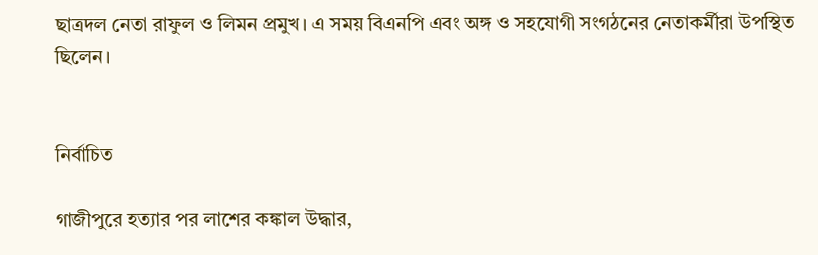ছাত্রদল নেতা রাফুল ও লিমন প্রমুখ। এ সময় বিএনপি এবং অঙ্গ ও সহযোগী সংগঠনের নেতাকর্মীরা উপস্থিত ছিলেন।


নির্বাচিত

গাজীপুরে হত্যার পর লাশের কঙ্কাল উদ্ধার,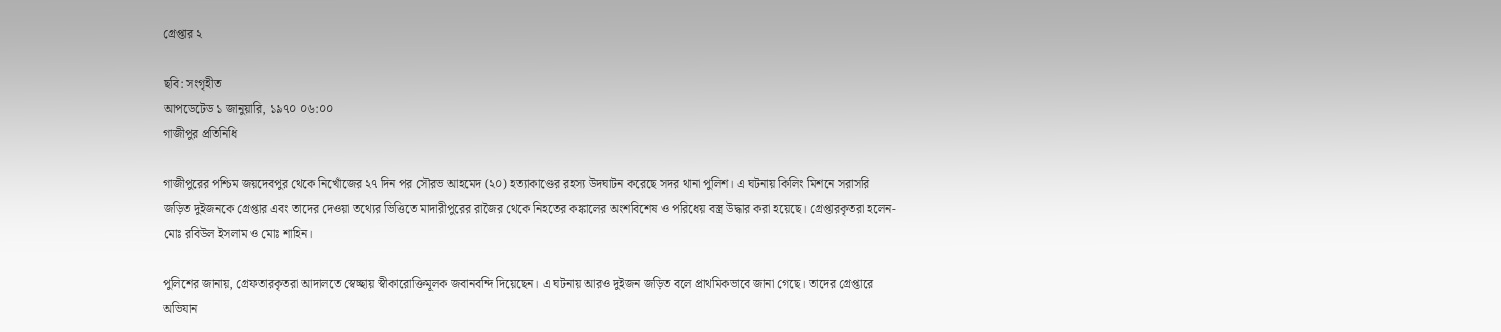গ্রেপ্তার ২

ছবি: সংগৃহীত
আপডেটেড ১ জানুয়ারি, ১৯৭০ ০৬:০০
গাজীপুর প্রতিনিধি

গাজীপুরের পশ্চিম জয়দেবপুর থেকে নিখোঁজের ২৭ দিন পর সৌরভ আহমেদ (২০) হত্যাকাণ্ডের রহস্য উদঘাটন করেছে সদর থানা পুলিশ। এ ঘটনায় কিলিং মিশনে সরাসরি জড়িত দুইজনকে গ্রেপ্তার এবং তাদের দেওয়া তথ্যের ভিত্তিতে মাদারীপুরের রাজৈর থেকে নিহতের কঙ্কালের অংশবিশেষ ও পরিধেয় বস্ত্র উদ্ধার করা হয়েছে। গ্রেপ্তারকৃতরা হলেন-মোঃ রবিউল ইসলাম ও মোঃ শাহিন।

পুলিশের জানায়, গ্রেফতারকৃতরা আদালতে স্বেচ্ছায় স্বীকারোক্তিমূলক জবানবন্দি দিয়েছেন। এ ঘটনায় আরও দুইজন জড়িত বলে প্রাথমিকভাবে জানা গেছে। তাদের গ্রেপ্তারে অভিযান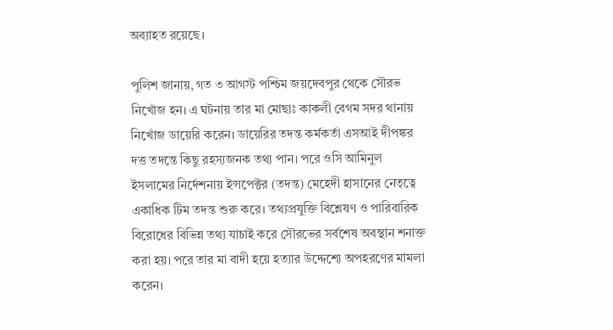অব্যাহত রয়েছে।

পুলিশ জানায়, গত ৩ আগস্ট পশ্চিম জয়দেবপুর থেকে সৌরভ নিখোঁজ হন। এ ঘটনায় তার মা মোছাঃ কাকলী বেগম সদর থানায় নিখোঁজ ডায়েরি করেন। ডায়েরির তদন্ত কর্মকর্তা এসআই দীপঙ্কর দত্ত তদন্তে কিছু রহস্যজনক তথ্য পান। পরে ওসি আমিনুল ইসলামের নির্দেশনায় ইন্সপেক্টর (তদন্ত) মেহেদী হাসানের নেতৃত্বে একাধিক টিম তদন্ত শুরু করে। তথ্যপ্রযুক্তি বিশ্লেষণ ও পারিবারিক বিরোধের বিভিন্ন তথ্য যাচাই করে সৌরভের সর্বশেষ অবস্থান শনাক্ত করা হয়। পরে তার মা বাদী হয়ে হত্যার উদ্দেশ্যে অপহরণের মামলা করেন।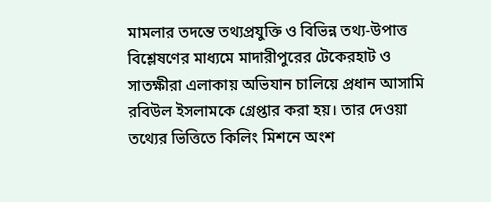মামলার তদন্তে তথ্যপ্রযুক্তি ও বিভিন্ন তথ্য-উপাত্ত বিশ্লেষণের মাধ্যমে মাদারীপুরের টেকেরহাট ও সাতক্ষীরা এলাকায় অভিযান চালিয়ে প্রধান আসামি রবিউল ইসলামকে গ্রেপ্তার করা হয়। তার দেওয়া তথ্যের ভিত্তিতে কিলিং মিশনে অংশ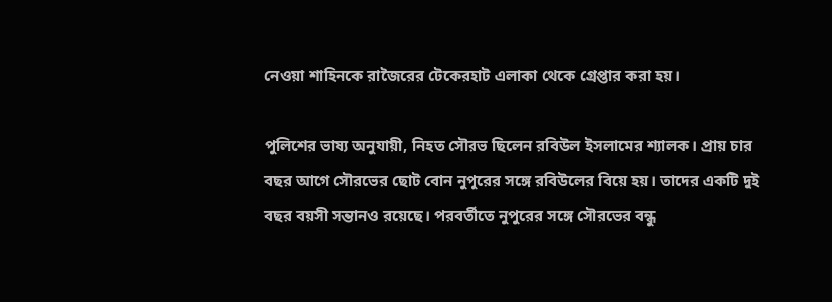নেওয়া শাহিনকে রাজৈরের টেকেরহাট এলাকা থেকে গ্রেপ্তার করা হয়।

পুলিশের ভাষ্য অনুযায়ী, নিহত সৌরভ ছিলেন রবিউল ইসলামের শ্যালক। প্রায় চার বছর আগে সৌরভের ছোট বোন নুপুরের সঙ্গে রবিউলের বিয়ে হয়। তাদের একটি দুই বছর বয়সী সন্তানও রয়েছে। পরবর্তীতে নুপুরের সঙ্গে সৌরভের বন্ধু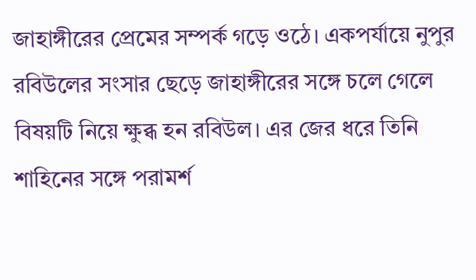জাহাঙ্গীরের প্রেমের সম্পর্ক গড়ে ওঠে। একপর্যায়ে নুপুর রবিউলের সংসার ছেড়ে জাহাঙ্গীরের সঙ্গে চলে গেলে বিষয়টি নিয়ে ক্ষুব্ধ হন রবিউল। এর জের ধরে তিনি শাহিনের সঙ্গে পরামর্শ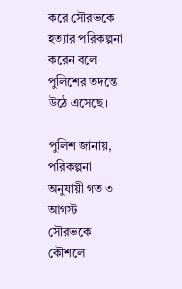করে সৌরভকে হত্যার পরিকল্পনা করেন বলে পুলিশের তদন্তে উঠে এসেছে।

পুলিশ জানায়, পরিকল্পনা অনুযায়ী গত ৩ আগস্ট সৌরভকে কৌশলে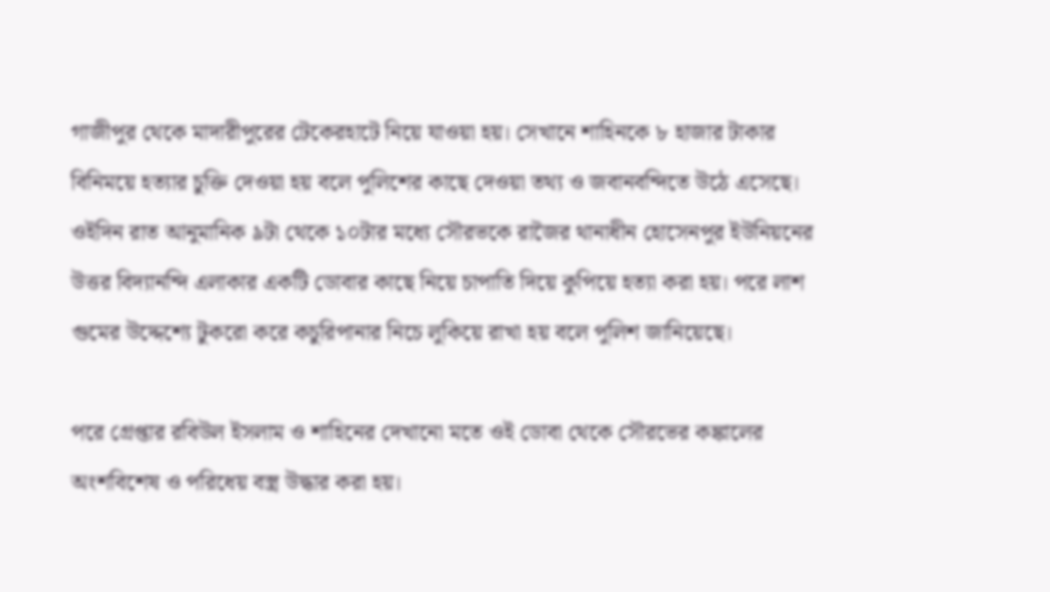গাজীপুর থেকে মাদারীপুরের টেকেরহাটে নিয়ে যাওয়া হয়। সেখানে শাহিনকে ৮ হাজার টাকার বিনিময়ে হত্যার চুক্তি দেওয়া হয় বলে পুলিশের কাছে দেওয়া তথ্য ও জবানবন্দিতে উঠে এসেছে। ওইদিন রাত আনুমানিক ৯টা থেকে ১০টার মধ্যে সৌরভকে রাজৈর থানাধীন হোসেনপুর ইউনিয়নের উত্তর বিদ্যানন্দি এলাকার একটি ডোবার কাছে নিয়ে চাপাতি দিয়ে কুপিয়ে হত্যা করা হয়। পরে লাশ গুমের উদ্দেশ্যে টুকরো করে কচুরিপানার নিচে লুকিয়ে রাখা হয় বলে পুলিশ জানিয়েছে।

পরে গ্রেপ্তার রবিউল ইসলাম ও শাহিনের দেখানো মতে ওই ডোবা থেকে সৌরভের কঙ্কালের অংশবিশেষ ও পরিধেয় বস্ত্র উদ্ধার করা হয়।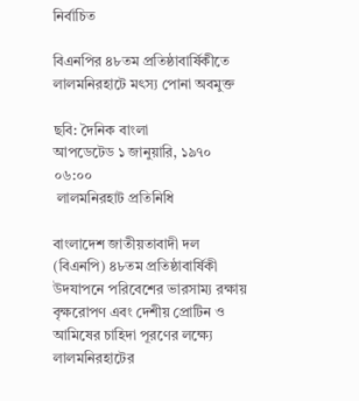নির্বাচিত

বিএনপির ৪৮তম প্রতিষ্ঠাবার্ষিকীতে লালমনিরহাটে মৎস্য পোনা অবমুক্ত

ছবি: দৈনিক বাংলা
আপডেটেড ১ জানুয়ারি, ১৯৭০ ০৬:০০
 লালমনিরহাট প্রতিনিধি

বাংলাদেশ জাতীয়তাবাদী দল (বিএনপি) ৪৮তম প্রতিষ্ঠাবার্ষিকী উদযাপনে পরিবেশের ভারসাম্য রক্ষায় বৃক্ষরোপণ এবং দেশীয় প্রোটিন ও আমিষের চাহিদা পূরণের লক্ষ্যে লালমনিরহাটের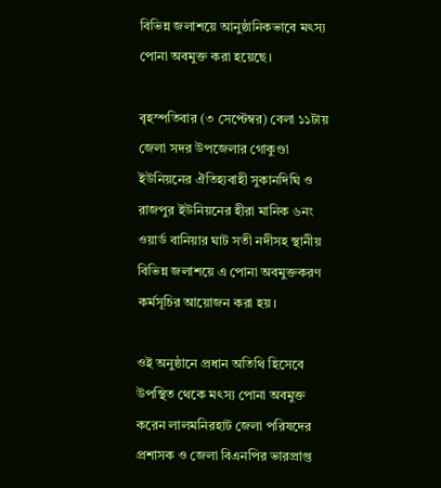বিভিন্ন জলাশয়ে আনুষ্ঠানিকভাবে মৎস্য পোনা অবমুক্ত করা হয়েছে।

বৃহস্পতিবার (৩ সেপ্টেম্বর) বেলা ১১টায় জেলা সদর উপজেলার গোকুণ্ডা ইউনিয়নের ঐতিহ্যবাহী সুকানদিঘি ও রাজপুর ইউনিয়নের হীরা মানিক ৬নং ওয়ার্ড বানিয়ার ঘাট সতী নদীসহ স্থানীয় বিভিন্ন জলাশয়ে এ পোনা অবমুক্তকরণ কর্মসূচির আয়োজন করা হয়।

ওই অনুষ্ঠানে প্রধান অতিথি হিসেবে উপস্থিত থেকে মৎস্য পোনা অবমুক্ত করেন লালমনিরহাট জেলা পরিষদের প্রশাসক ও জেলা বিএনপির ভারপ্রাপ্ত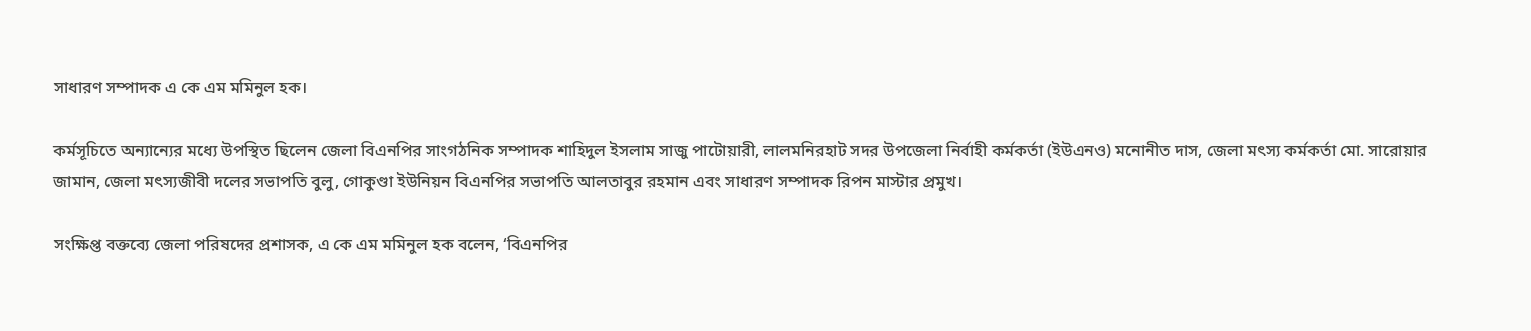সাধারণ সম্পাদক এ কে এম মমিনুল হক।

কর্মসূচিতে অন্যান্যের মধ্যে উপস্থিত ছিলেন জেলা বিএনপির সাংগঠনিক সম্পাদক শাহিদুল ইসলাম সাজু পাটোয়ারী, লালমনিরহাট সদর উপজেলা নির্বাহী কর্মকর্তা (ইউএনও) মনোনীত দাস, জেলা মৎস্য কর্মকর্তা মো. সারোয়ার জামান, জেলা মৎস্যজীবী দলের সভাপতি বুলু, গোকুণ্ডা ইউনিয়ন বিএনপির সভাপতি আলতাবুর রহমান এবং সাধারণ সম্পাদক রিপন মাস্টার প্রমুখ।

সংক্ষিপ্ত বক্তব্যে জেলা পরিষদের প্রশাসক, এ কে এম মমিনুল হক বলেন, ‘বিএনপির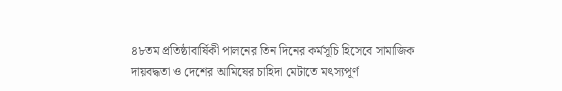৪৮তম প্রতিষ্ঠাবার্ষিকী পালনের তিন দিনের কর্মসূচি হিসেবে সামাজিক দায়বদ্ধতা ও দেশের আমিষের চাহিদা মেটাতে মৎস্যপূর্ণ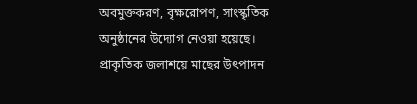অবমুক্তকরণ, বৃক্ষরোপণ, সাংস্কৃতিক অনুষ্ঠানের উদ্যোগ নেওয়া হয়েছে। প্রাকৃতিক জলাশয়ে মাছের উৎপাদন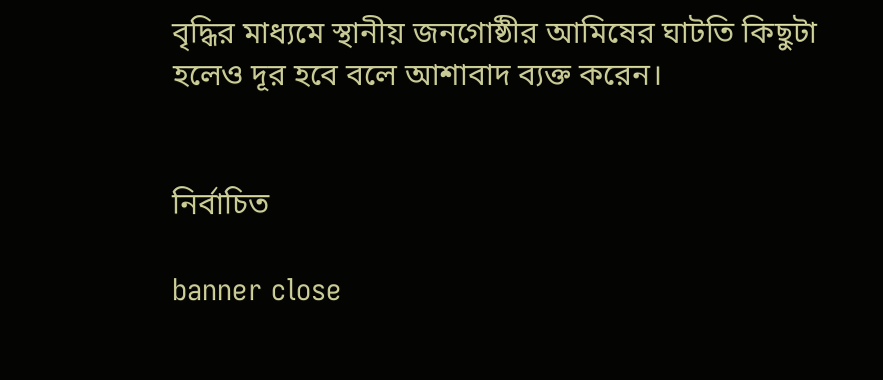বৃদ্ধির মাধ্যমে স্থানীয় জনগোষ্ঠীর আমিষের ঘাটতি কিছুটা হলেও দূর হবে বলে আশাবাদ ব্যক্ত করেন।


নির্বাচিত

banner close